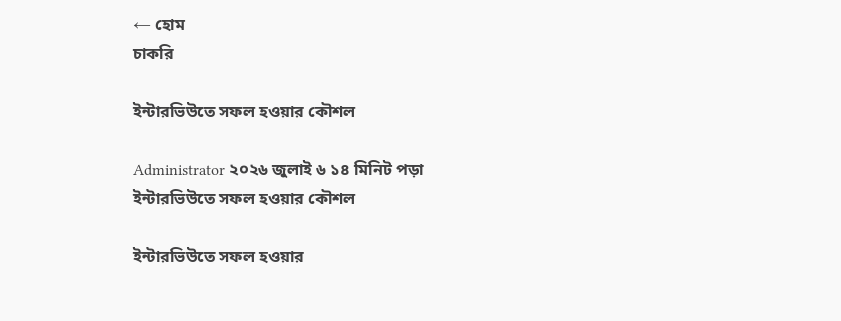← হোম
চাকরি

ইন্টারভিউতে সফল হওয়ার কৌশল

Administrator ২০২৬ জুলাই ৬ ১৪ মিনিট পড়া
ইন্টারভিউতে সফল হওয়ার কৌশল

ইন্টারভিউতে সফল হওয়ার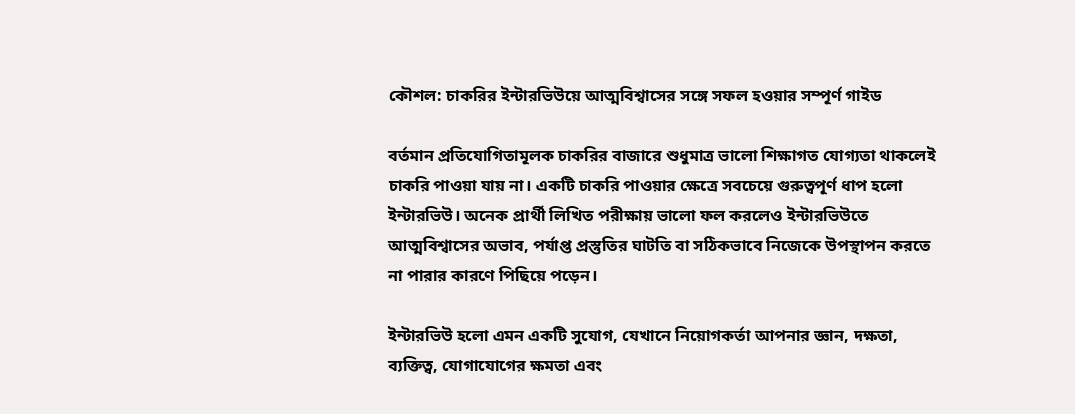কৌশল: চাকরির ইন্টারভিউয়ে আত্মবিশ্বাসের সঙ্গে সফল হওয়ার সম্পূর্ণ গাইড

বর্তমান প্রতিযোগিতামূলক চাকরির বাজারে শুধুমাত্র ভালো শিক্ষাগত যোগ্যতা থাকলেই চাকরি পাওয়া যায় না। একটি চাকরি পাওয়ার ক্ষেত্রে সবচেয়ে গুরুত্বপূর্ণ ধাপ হলো ইন্টারভিউ। অনেক প্রার্থী লিখিত পরীক্ষায় ভালো ফল করলেও ইন্টারভিউতে আত্মবিশ্বাসের অভাব, পর্যাপ্ত প্রস্তুতির ঘাটতি বা সঠিকভাবে নিজেকে উপস্থাপন করতে না পারার কারণে পিছিয়ে পড়েন।

ইন্টারভিউ হলো এমন একটি সুযোগ, যেখানে নিয়োগকর্তা আপনার জ্ঞান, দক্ষতা, ব্যক্তিত্ব, যোগাযোগের ক্ষমতা এবং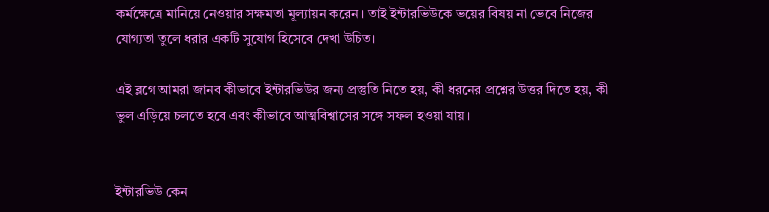কর্মক্ষেত্রে মানিয়ে নেওয়ার সক্ষমতা মূল্যায়ন করেন। তাই ইন্টারভিউকে ভয়ের বিষয় না ভেবে নিজের যোগ্যতা তুলে ধরার একটি সুযোগ হিসেবে দেখা উচিত।

এই ব্লগে আমরা জানব কীভাবে ইন্টারভিউর জন্য প্রস্তুতি নিতে হয়, কী ধরনের প্রশ্নের উত্তর দিতে হয়, কী ভুল এড়িয়ে চলতে হবে এবং কীভাবে আত্মবিশ্বাসের সঙ্গে সফল হওয়া যায়।


ইন্টারভিউ কেন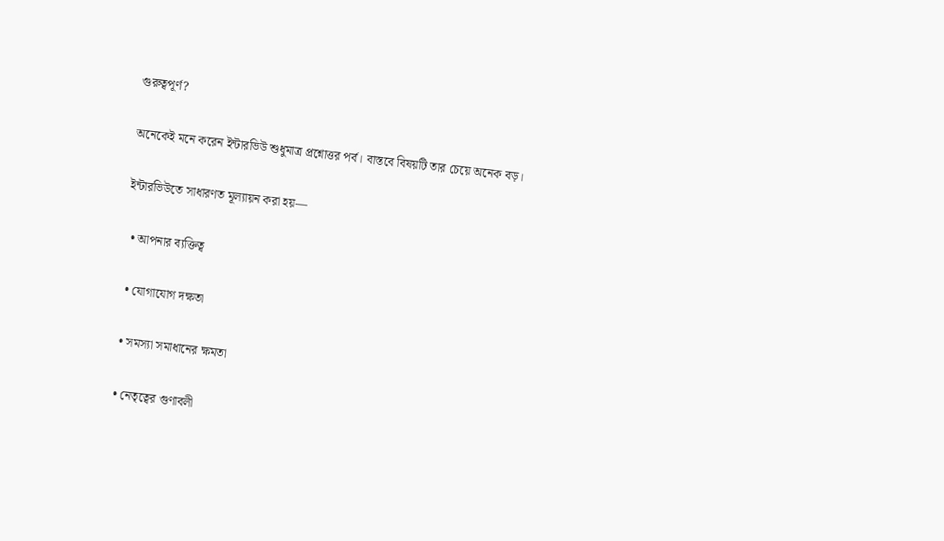গুরুত্বপূর্ণ?

অনেকেই মনে করেন ইন্টারভিউ শুধুমাত্র প্রশ্নোত্তর পর্ব। বাস্তবে বিষয়টি তার চেয়ে অনেক বড়।

ইন্টারভিউতে সাধারণত মূল্যায়ন করা হয়—

  • আপনার ব্যক্তিত্ব

  • যোগাযোগ দক্ষতা

  • সমস্যা সমাধানের ক্ষমতা

  • নেতৃত্বের গুণাবলী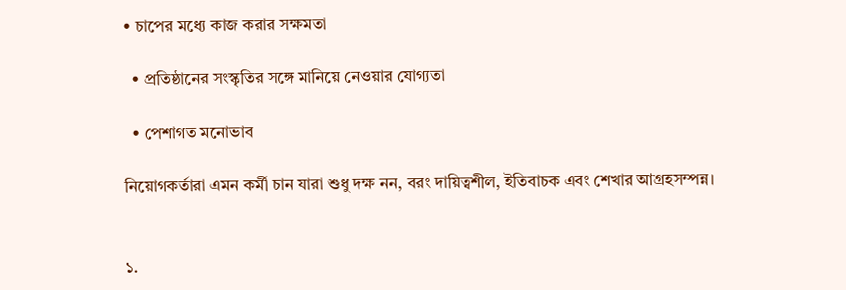• চাপের মধ্যে কাজ করার সক্ষমতা

  • প্রতিষ্ঠানের সংস্কৃতির সঙ্গে মানিয়ে নেওয়ার যোগ্যতা

  • পেশাগত মনোভাব

নিয়োগকর্তারা এমন কর্মী চান যারা শুধু দক্ষ নন, বরং দায়িত্বশীল, ইতিবাচক এবং শেখার আগ্রহসম্পন্ন।


১.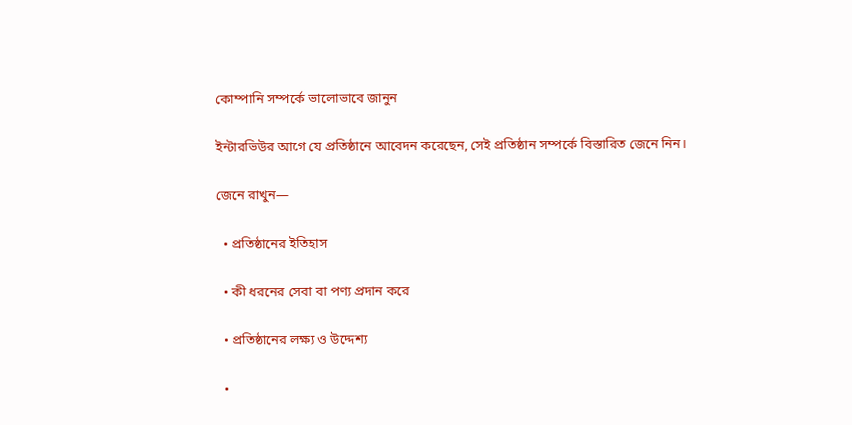কোম্পানি সম্পর্কে ভালোভাবে জানুন

ইন্টারভিউর আগে যে প্রতিষ্ঠানে আবেদন করেছেন, সেই প্রতিষ্ঠান সম্পর্কে বিস্তারিত জেনে নিন।

জেনে রাখুন—

  • প্রতিষ্ঠানের ইতিহাস

  • কী ধরনের সেবা বা পণ্য প্রদান করে

  • প্রতিষ্ঠানের লক্ষ্য ও উদ্দেশ্য

  •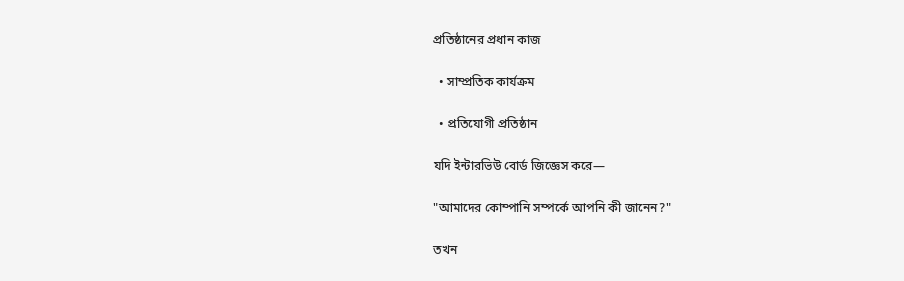প্রতিষ্ঠানের প্রধান কাজ

  • সাম্প্রতিক কার্যক্রম

  • প্রতিযোগী প্রতিষ্ঠান

যদি ইন্টারভিউ বোর্ড জিজ্ঞেস করে—

"আমাদের কোম্পানি সম্পর্কে আপনি কী জানেন?"

তখন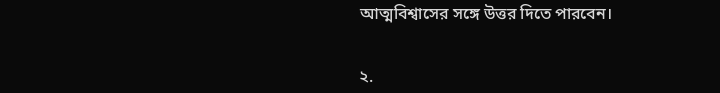আত্মবিশ্বাসের সঙ্গে উত্তর দিতে পারবেন।


২.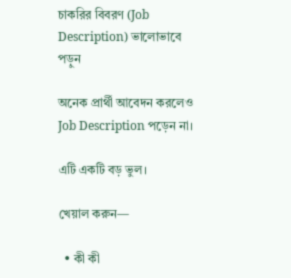চাকরির বিবরণ (Job Description) ভালোভাবে পড়ুন

অনেক প্রার্থী আবেদন করলেও Job Description পড়েন না।

এটি একটি বড় ভুল।

খেয়াল করুন—

  • কী কী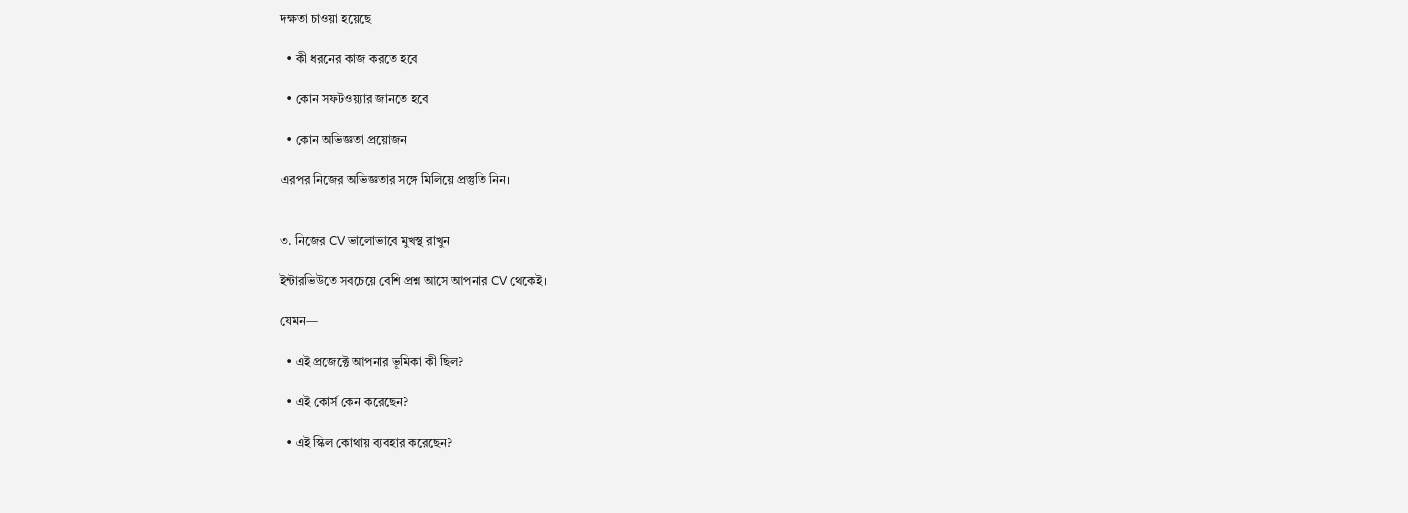দক্ষতা চাওয়া হয়েছে

  • কী ধরনের কাজ করতে হবে

  • কোন সফটওয়্যার জানতে হবে

  • কোন অভিজ্ঞতা প্রয়োজন

এরপর নিজের অভিজ্ঞতার সঙ্গে মিলিয়ে প্রস্তুতি নিন।


৩. নিজের CV ভালোভাবে মুখস্থ রাখুন

ইন্টারভিউতে সবচেয়ে বেশি প্রশ্ন আসে আপনার CV থেকেই।

যেমন—

  • এই প্রজেক্টে আপনার ভূমিকা কী ছিল?

  • এই কোর্স কেন করেছেন?

  • এই স্কিল কোথায় ব্যবহার করেছেন?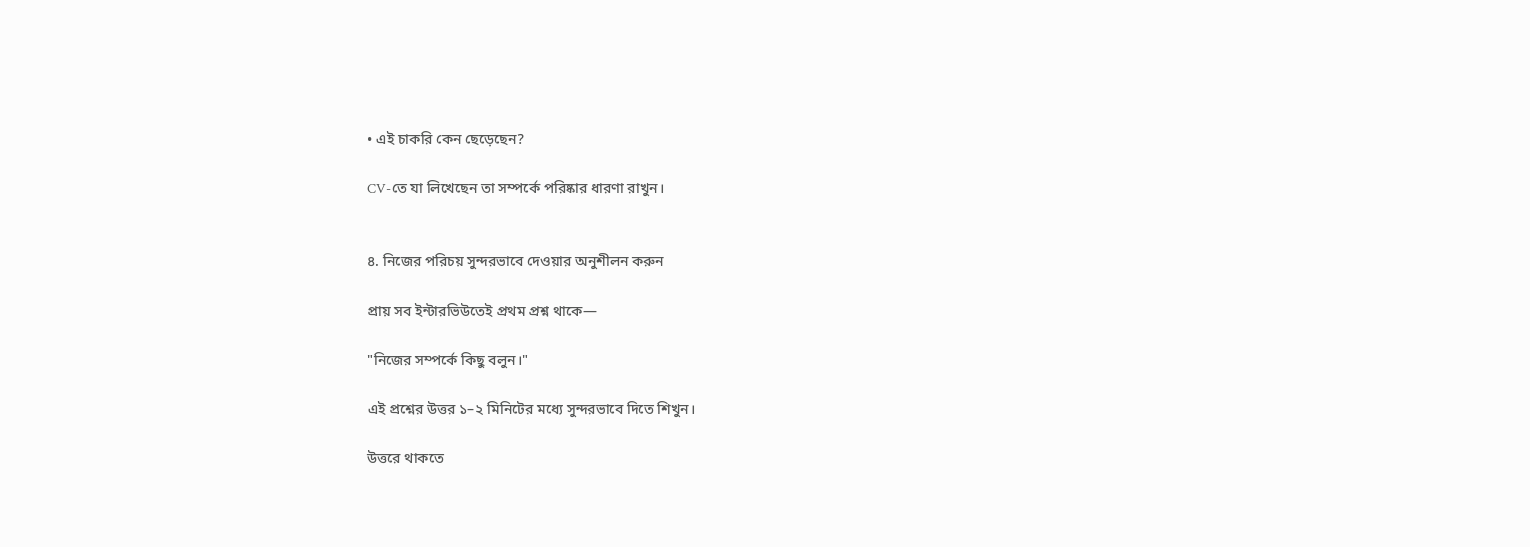• এই চাকরি কেন ছেড়েছেন?

CV-তে যা লিখেছেন তা সম্পর্কে পরিষ্কার ধারণা রাখুন।


৪. নিজের পরিচয় সুন্দরভাবে দেওয়ার অনুশীলন করুন

প্রায় সব ইন্টারভিউতেই প্রথম প্রশ্ন থাকে—

"নিজের সম্পর্কে কিছু বলুন।"

এই প্রশ্নের উত্তর ১–২ মিনিটের মধ্যে সুন্দরভাবে দিতে শিখুন।

উত্তরে থাকতে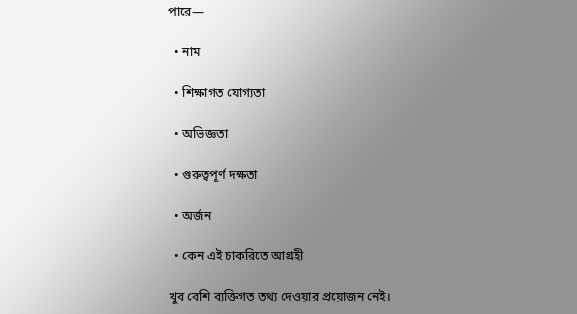পারে—

  • নাম

  • শিক্ষাগত যোগ্যতা

  • অভিজ্ঞতা

  • গুরুত্বপূর্ণ দক্ষতা

  • অর্জন

  • কেন এই চাকরিতে আগ্রহী

খুব বেশি ব্যক্তিগত তথ্য দেওয়ার প্রয়োজন নেই।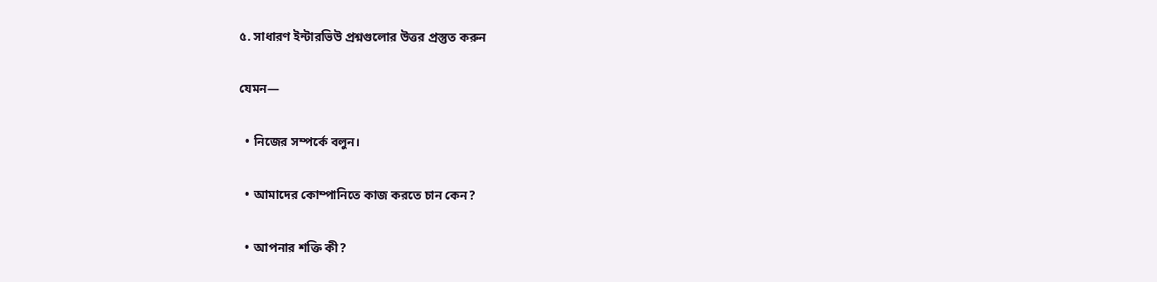৫. সাধারণ ইন্টারভিউ প্রশ্নগুলোর উত্তর প্রস্তুত করুন

যেমন—

  • নিজের সম্পর্কে বলুন।

  • আমাদের কোম্পানিতে কাজ করতে চান কেন?

  • আপনার শক্তি কী?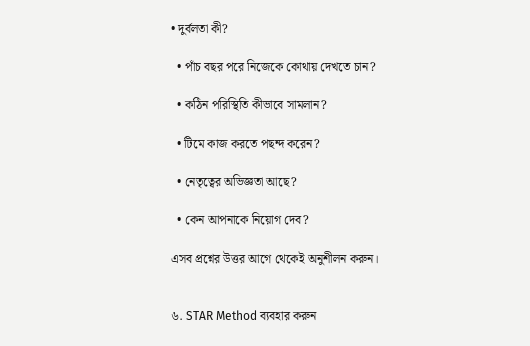• দুর্বলতা কী?

  • পাঁচ বছর পরে নিজেকে কোথায় দেখতে চান?

  • কঠিন পরিস্থিতি কীভাবে সামলান?

  • টিমে কাজ করতে পছন্দ করেন?

  • নেতৃত্বের অভিজ্ঞতা আছে?

  • কেন আপনাকে নিয়োগ দেব?

এসব প্রশ্নের উত্তর আগে থেকেই অনুশীলন করুন।


৬. STAR Method ব্যবহার করুন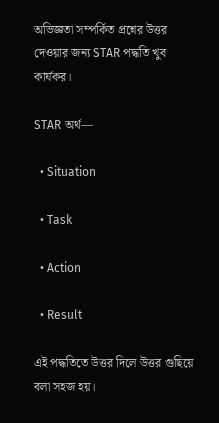অভিজ্ঞতা সম্পর্কিত প্রশ্নের উত্তর দেওয়ার জন্য STAR পদ্ধতি খুব কার্যকর।

STAR অর্থ—

  • Situation

  • Task

  • Action

  • Result

এই পদ্ধতিতে উত্তর দিলে উত্তর গুছিয়ে বলা সহজ হয়।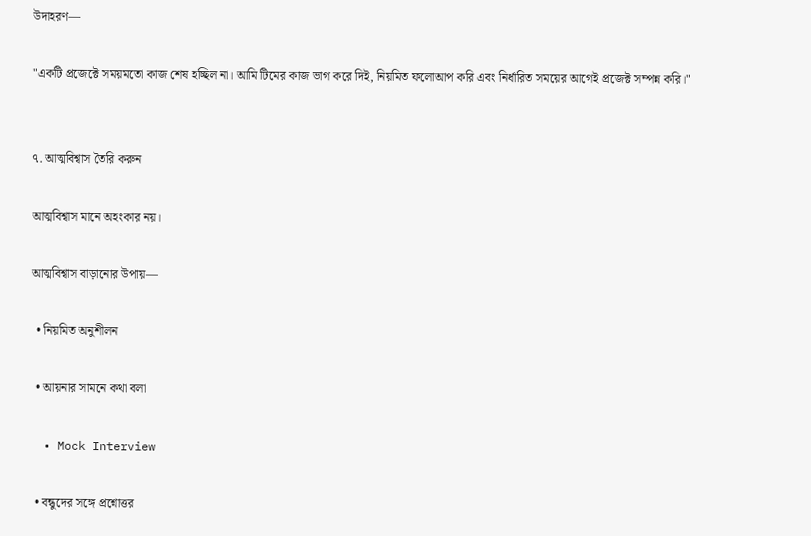উদাহরণ—

"একটি প্রজেক্টে সময়মতো কাজ শেষ হচ্ছিল না। আমি টিমের কাজ ভাগ করে দিই, নিয়মিত ফলোআপ করি এবং নির্ধারিত সময়ের আগেই প্রজেক্ট সম্পন্ন করি।"


৭. আত্মবিশ্বাস তৈরি করুন

আত্মবিশ্বাস মানে অহংকার নয়।

আত্মবিশ্বাস বাড়ানোর উপায়—

  • নিয়মিত অনুশীলন

  • আয়নার সামনে কথা বলা

  • Mock Interview

  • বন্ধুদের সঙ্গে প্রশ্নোত্তর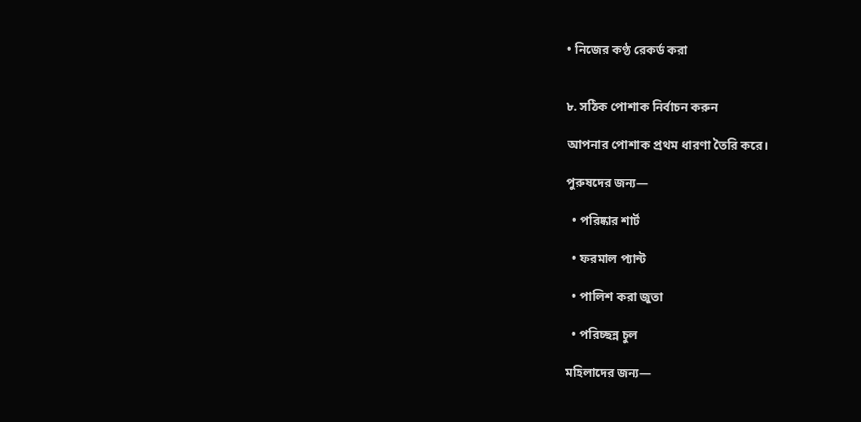• নিজের কণ্ঠ রেকর্ড করা


৮. সঠিক পোশাক নির্বাচন করুন

আপনার পোশাক প্রথম ধারণা তৈরি করে।

পুরুষদের জন্য—

  • পরিষ্কার শার্ট

  • ফরমাল প্যান্ট

  • পালিশ করা জুতা

  • পরিচ্ছন্ন চুল

মহিলাদের জন্য—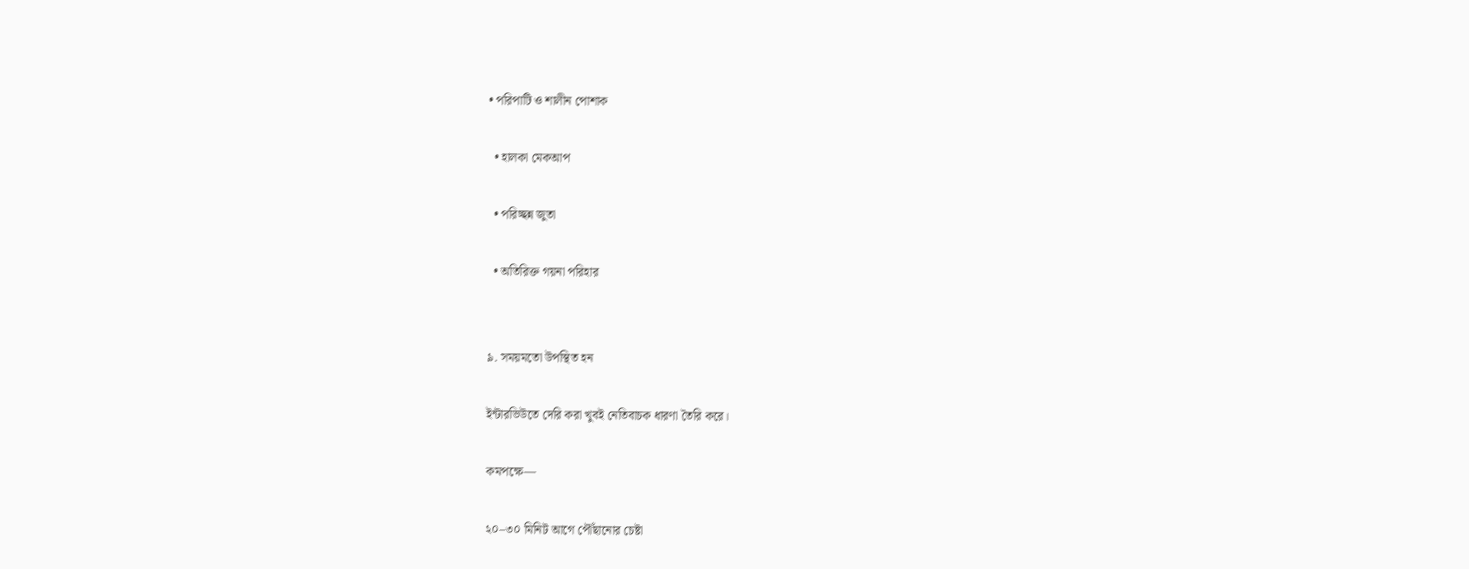• পরিপাটি ও শালীন পোশাক

  • হালকা মেকআপ

  • পরিচ্ছন্ন জুতা

  • অতিরিক্ত গয়না পরিহার


৯. সময়মতো উপস্থিত হন

ইন্টারভিউতে দেরি করা খুবই নেতিবাচক ধারণা তৈরি করে।

কমপক্ষে—

২০–৩০ মিনিট আগে পৌঁছানোর চেষ্টা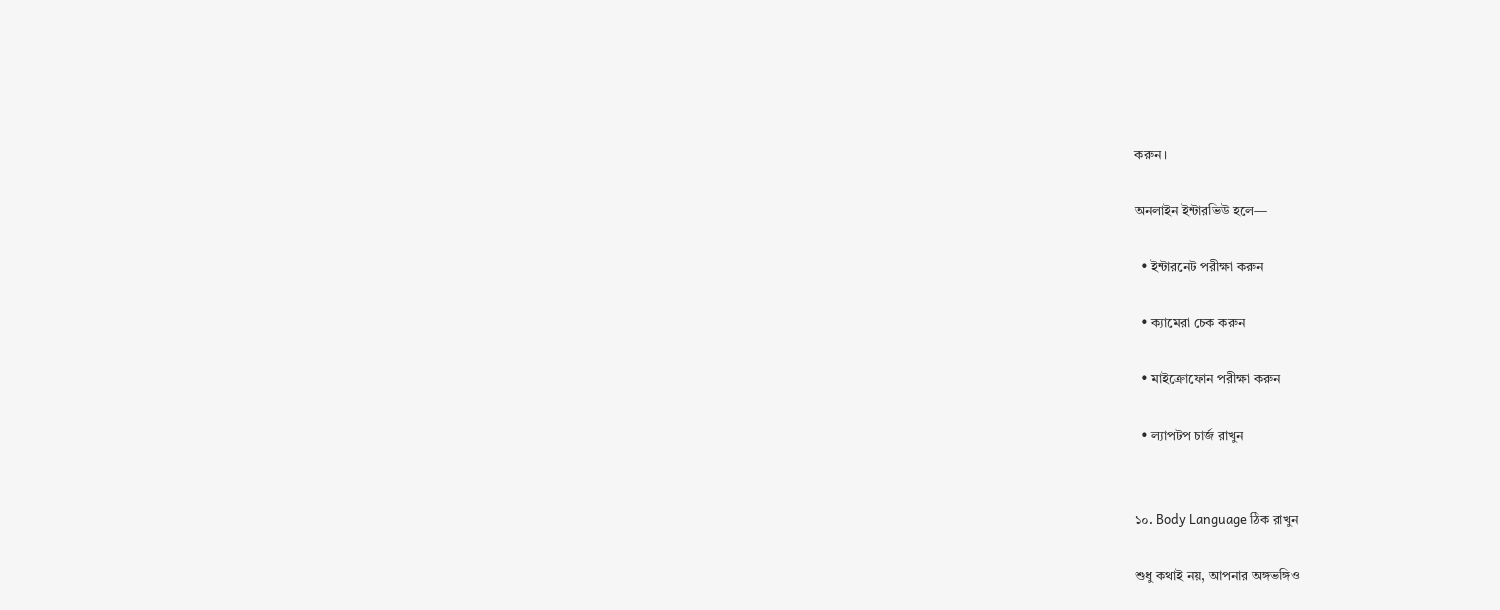করুন।

অনলাইন ইন্টারভিউ হলে—

  • ইন্টারনেট পরীক্ষা করুন

  • ক্যামেরা চেক করুন

  • মাইক্রোফোন পরীক্ষা করুন

  • ল্যাপটপ চার্জ রাখুন


১০. Body Language ঠিক রাখুন

শুধু কথাই নয়, আপনার অঙ্গভঙ্গিও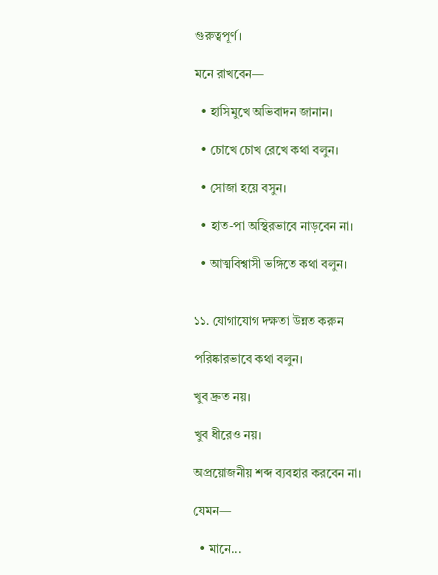গুরুত্বপূর্ণ।

মনে রাখবেন—

  • হাসিমুখে অভিবাদন জানান।

  • চোখে চোখ রেখে কথা বলুন।

  • সোজা হয়ে বসুন।

  • হাত-পা অস্থিরভাবে নাড়বেন না।

  • আত্মবিশ্বাসী ভঙ্গিতে কথা বলুন।


১১. যোগাযোগ দক্ষতা উন্নত করুন

পরিষ্কারভাবে কথা বলুন।

খুব দ্রুত নয়।

খুব ধীরেও নয়।

অপ্রয়োজনীয় শব্দ ব্যবহার করবেন না।

যেমন—

  • মানে...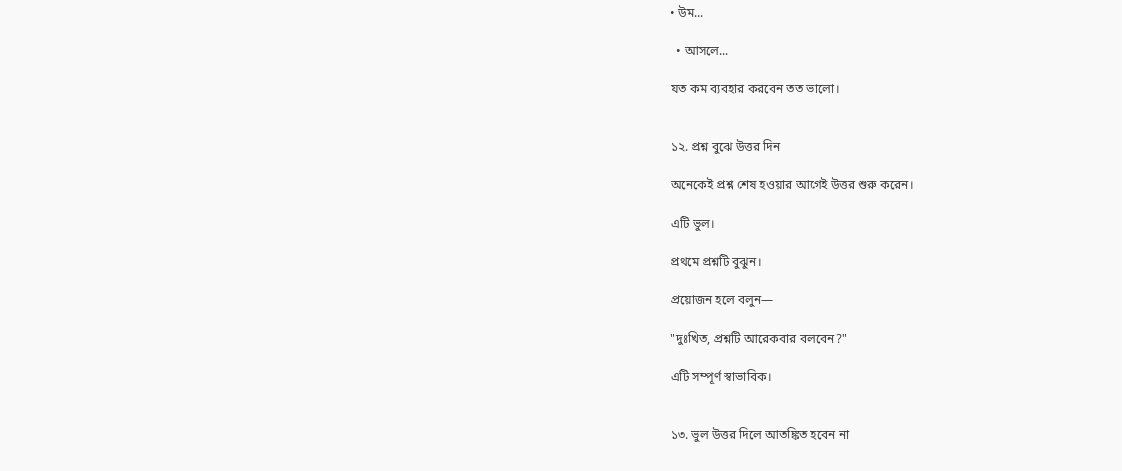• উম...

  • আসলে...

যত কম ব্যবহার করবেন তত ভালো।


১২. প্রশ্ন বুঝে উত্তর দিন

অনেকেই প্রশ্ন শেষ হওয়ার আগেই উত্তর শুরু করেন।

এটি ভুল।

প্রথমে প্রশ্নটি বুঝুন।

প্রয়োজন হলে বলুন—

"দুঃখিত, প্রশ্নটি আরেকবার বলবেন?"

এটি সম্পূর্ণ স্বাভাবিক।


১৩. ভুল উত্তর দিলে আতঙ্কিত হবেন না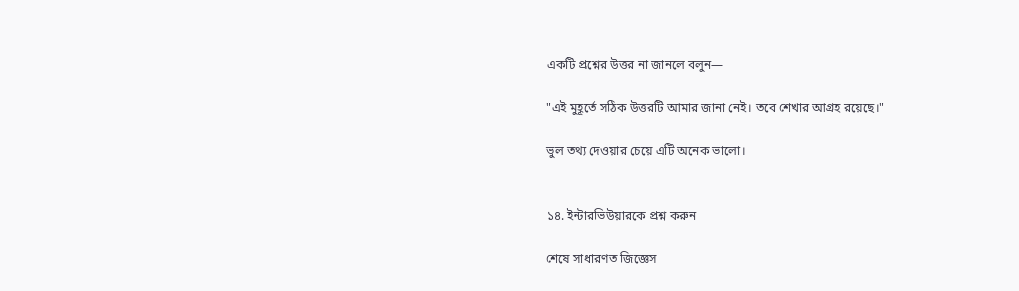একটি প্রশ্নের উত্তর না জানলে বলুন—

"এই মুহূর্তে সঠিক উত্তরটি আমার জানা নেই। তবে শেখার আগ্রহ রয়েছে।"

ভুল তথ্য দেওয়ার চেয়ে এটি অনেক ভালো।


১৪. ইন্টারভিউয়ারকে প্রশ্ন করুন

শেষে সাধারণত জিজ্ঞেস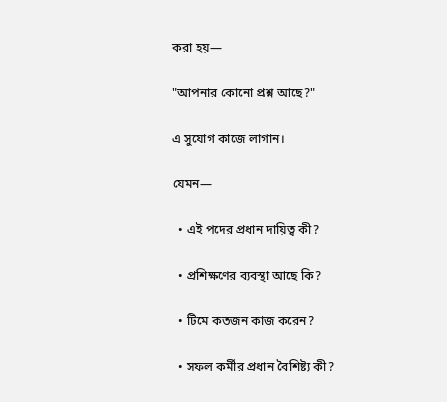করা হয়—

"আপনার কোনো প্রশ্ন আছে?"

এ সুযোগ কাজে লাগান।

যেমন—

  • এই পদের প্রধান দায়িত্ব কী?

  • প্রশিক্ষণের ব্যবস্থা আছে কি?

  • টিমে কতজন কাজ করেন?

  • সফল কর্মীর প্রধান বৈশিষ্ট্য কী?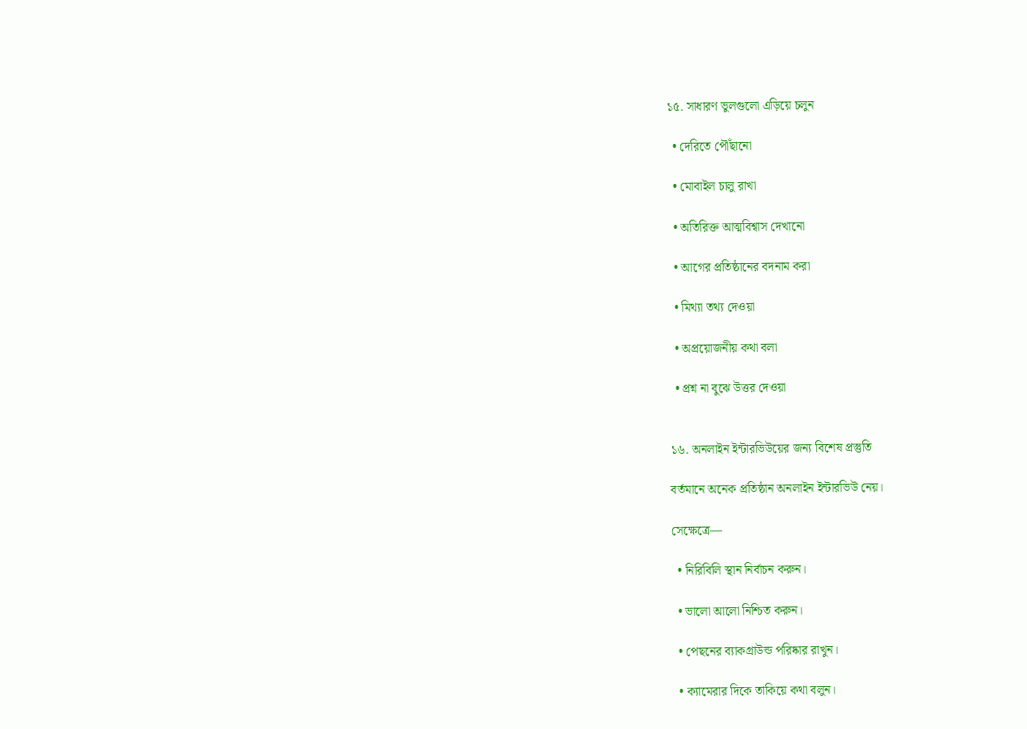১৫. সাধারণ ভুলগুলো এড়িয়ে চলুন

  • দেরিতে পৌঁছানো

  • মোবাইল চালু রাখা

  • অতিরিক্ত আত্মবিশ্বাস দেখানো

  • আগের প্রতিষ্ঠানের বদনাম করা

  • মিথ্যা তথ্য দেওয়া

  • অপ্রয়োজনীয় কথা বলা

  • প্রশ্ন না বুঝে উত্তর দেওয়া


১৬. অনলাইন ইন্টারভিউয়ের জন্য বিশেষ প্রস্তুতি

বর্তমানে অনেক প্রতিষ্ঠান অনলাইন ইন্টারভিউ নেয়।

সেক্ষেত্রে—

  • নিরিবিলি স্থান নির্বাচন করুন।

  • ভালো আলো নিশ্চিত করুন।

  • পেছনের ব্যাকগ্রাউন্ড পরিষ্কার রাখুন।

  • ক্যামেরার দিকে তাকিয়ে কথা বলুন।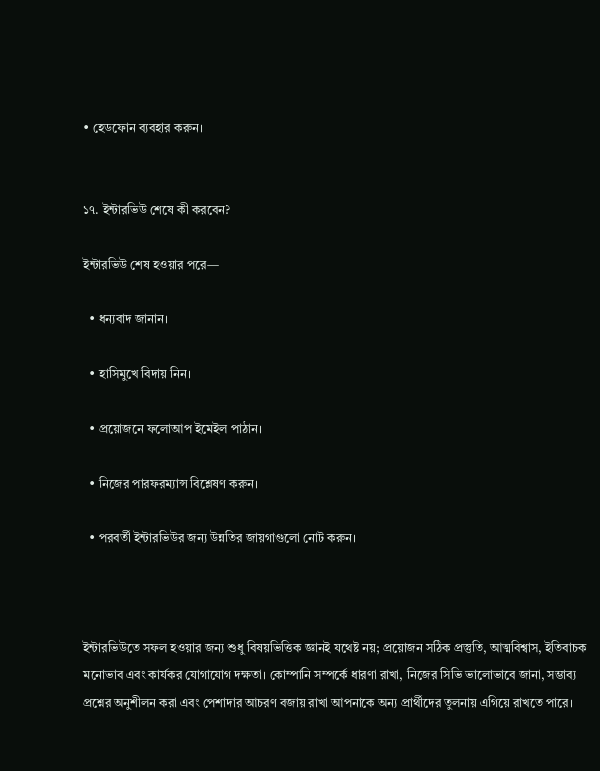• হেডফোন ব্যবহার করুন।


১৭. ইন্টারভিউ শেষে কী করবেন?

ইন্টারভিউ শেষ হওয়ার পরে—

  • ধন্যবাদ জানান।

  • হাসিমুখে বিদায় নিন।

  • প্রয়োজনে ফলোআপ ইমেইল পাঠান।

  • নিজের পারফরম্যান্স বিশ্লেষণ করুন।

  • পরবর্তী ইন্টারভিউর জন্য উন্নতির জায়গাগুলো নোট করুন।



ইন্টারভিউতে সফল হওয়ার জন্য শুধু বিষয়ভিত্তিক জ্ঞানই যথেষ্ট নয়; প্রয়োজন সঠিক প্রস্তুতি, আত্মবিশ্বাস, ইতিবাচক মনোভাব এবং কার্যকর যোগাযোগ দক্ষতা। কোম্পানি সম্পর্কে ধারণা রাখা, নিজের সিভি ভালোভাবে জানা, সম্ভাব্য প্রশ্নের অনুশীলন করা এবং পেশাদার আচরণ বজায় রাখা আপনাকে অন্য প্রার্থীদের তুলনায় এগিয়ে রাখতে পারে।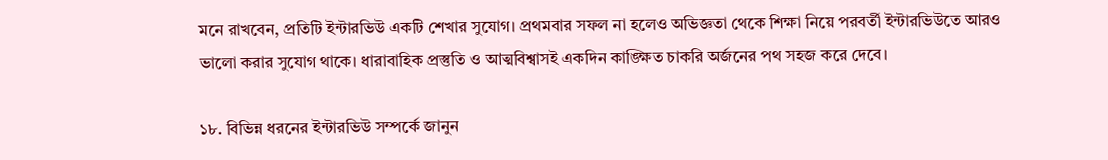মনে রাখবেন, প্রতিটি ইন্টারভিউ একটি শেখার সুযোগ। প্রথমবার সফল না হলেও অভিজ্ঞতা থেকে শিক্ষা নিয়ে পরবর্তী ইন্টারভিউতে আরও ভালো করার সুযোগ থাকে। ধারাবাহিক প্রস্তুতি ও আত্মবিশ্বাসই একদিন কাঙ্ক্ষিত চাকরি অর্জনের পথ সহজ করে দেবে।

১৮. বিভিন্ন ধরনের ইন্টারভিউ সম্পর্কে জানুন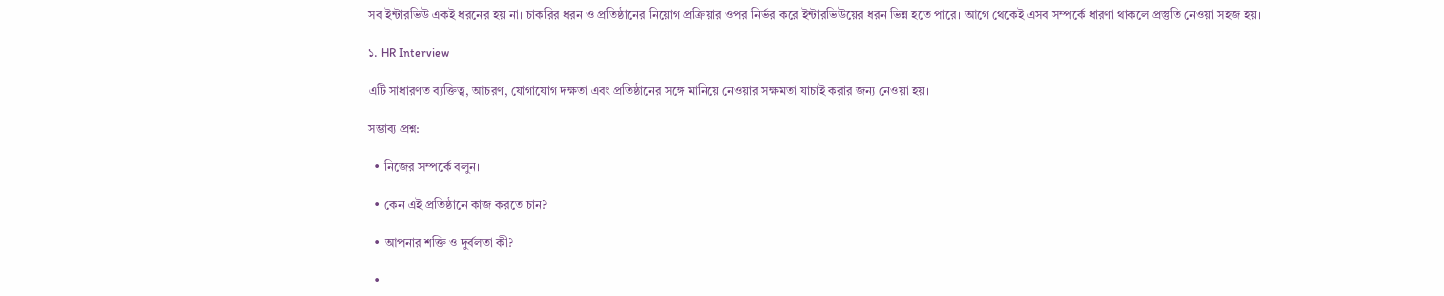সব ইন্টারভিউ একই ধরনের হয় না। চাকরির ধরন ও প্রতিষ্ঠানের নিয়োগ প্রক্রিয়ার ওপর নির্ভর করে ইন্টারভিউয়ের ধরন ভিন্ন হতে পারে। আগে থেকেই এসব সম্পর্কে ধারণা থাকলে প্রস্তুতি নেওয়া সহজ হয়।

১. HR Interview

এটি সাধারণত ব্যক্তিত্ব, আচরণ, যোগাযোগ দক্ষতা এবং প্রতিষ্ঠানের সঙ্গে মানিয়ে নেওয়ার সক্ষমতা যাচাই করার জন্য নেওয়া হয়।

সম্ভাব্য প্রশ্ন:

  • নিজের সম্পর্কে বলুন।

  • কেন এই প্রতিষ্ঠানে কাজ করতে চান?

  • আপনার শক্তি ও দুর্বলতা কী?

  •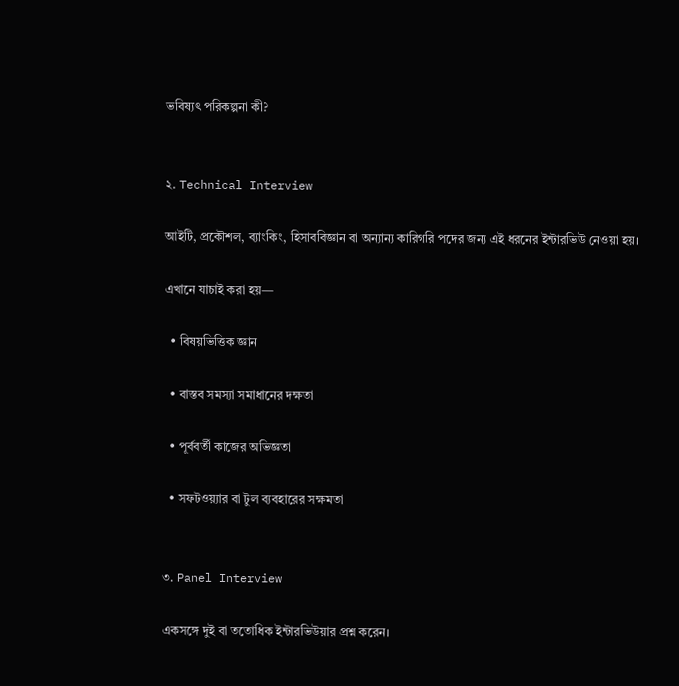ভবিষ্যৎ পরিকল্পনা কী?


২. Technical Interview

আইটি, প্রকৌশল, ব্যাংকিং, হিসাববিজ্ঞান বা অন্যান্য কারিগরি পদের জন্য এই ধরনের ইন্টারভিউ নেওয়া হয়।

এখানে যাচাই করা হয়—

  • বিষয়ভিত্তিক জ্ঞান

  • বাস্তব সমস্যা সমাধানের দক্ষতা

  • পূর্ববর্তী কাজের অভিজ্ঞতা

  • সফটওয়্যার বা টুল ব্যবহারের সক্ষমতা


৩. Panel Interview

একসঙ্গে দুই বা ততোধিক ইন্টারভিউয়ার প্রশ্ন করেন।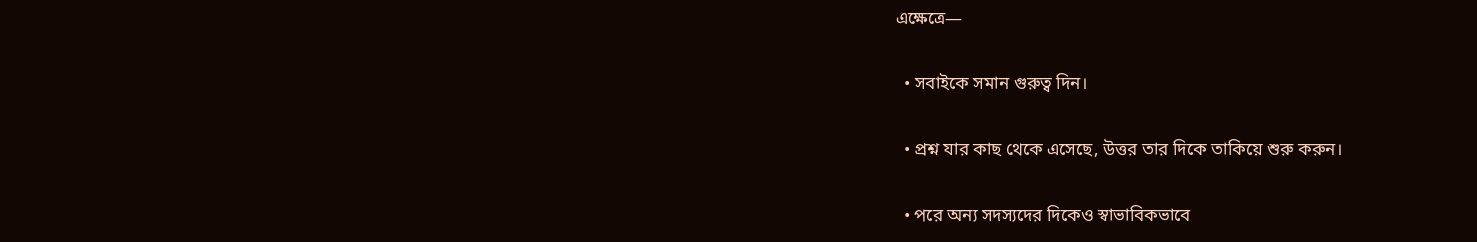এক্ষেত্রে—

  • সবাইকে সমান গুরুত্ব দিন।

  • প্রশ্ন যার কাছ থেকে এসেছে, উত্তর তার দিকে তাকিয়ে শুরু করুন।

  • পরে অন্য সদস্যদের দিকেও স্বাভাবিকভাবে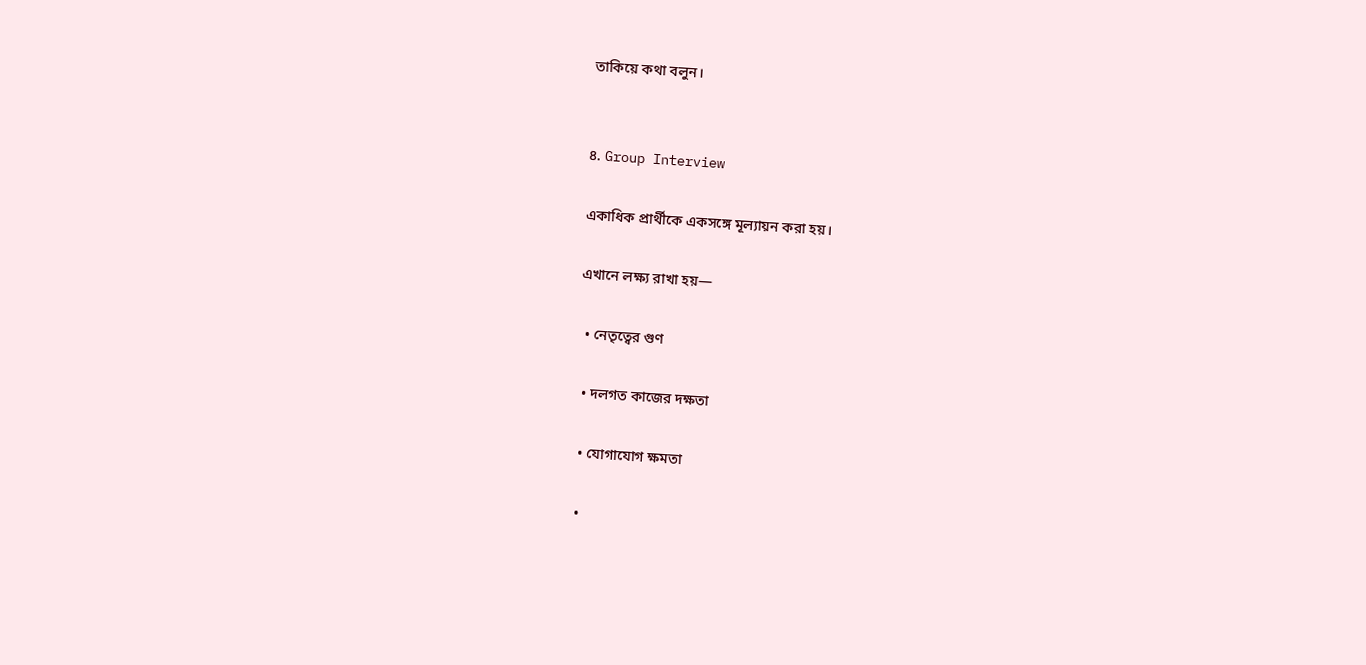তাকিয়ে কথা বলুন।


৪. Group Interview

একাধিক প্রার্থীকে একসঙ্গে মূল্যায়ন করা হয়।

এখানে লক্ষ্য রাখা হয়—

  • নেতৃত্বের গুণ

  • দলগত কাজের দক্ষতা

  • যোগাযোগ ক্ষমতা

  •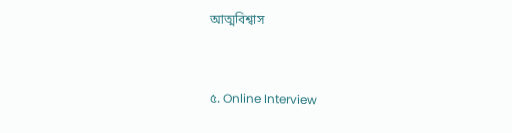আত্মবিশ্বাস


৫. Online Interview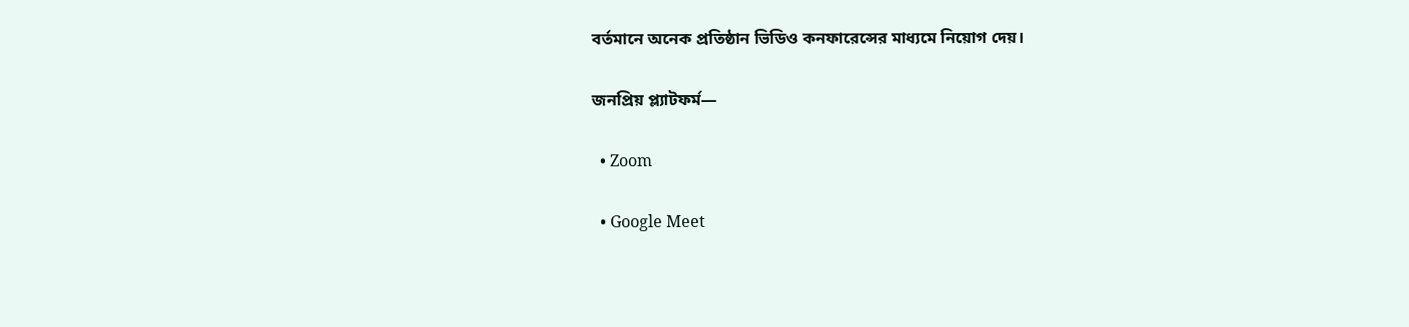বর্তমানে অনেক প্রতিষ্ঠান ভিডিও কনফারেন্সের মাধ্যমে নিয়োগ দেয়।

জনপ্রিয় প্ল্যাটফর্ম—

  • Zoom

  • Google Meet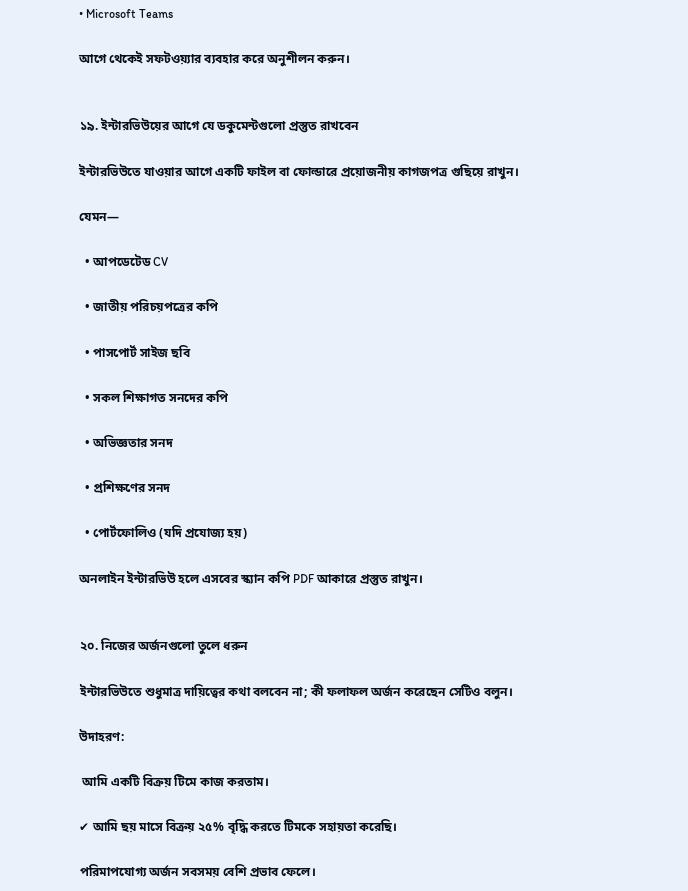• Microsoft Teams

আগে থেকেই সফটওয়্যার ব্যবহার করে অনুশীলন করুন।


১৯. ইন্টারভিউয়ের আগে যে ডকুমেন্টগুলো প্রস্তুত রাখবেন

ইন্টারভিউতে যাওয়ার আগে একটি ফাইল বা ফোল্ডারে প্রয়োজনীয় কাগজপত্র গুছিয়ে রাখুন।

যেমন—

  • আপডেটেড CV

  • জাতীয় পরিচয়পত্রের কপি

  • পাসপোর্ট সাইজ ছবি

  • সকল শিক্ষাগত সনদের কপি

  • অভিজ্ঞতার সনদ

  • প্রশিক্ষণের সনদ

  • পোর্টফোলিও (যদি প্রযোজ্য হয়)

অনলাইন ইন্টারভিউ হলে এসবের স্ক্যান কপি PDF আকারে প্রস্তুত রাখুন।


২০. নিজের অর্জনগুলো তুলে ধরুন

ইন্টারভিউতে শুধুমাত্র দায়িত্বের কথা বলবেন না; কী ফলাফল অর্জন করেছেন সেটিও বলুন।

উদাহরণ:

 আমি একটি বিক্রয় টিমে কাজ করতাম।

✔ আমি ছয় মাসে বিক্রয় ২৫% বৃদ্ধি করতে টিমকে সহায়তা করেছি।

পরিমাপযোগ্য অর্জন সবসময় বেশি প্রভাব ফেলে।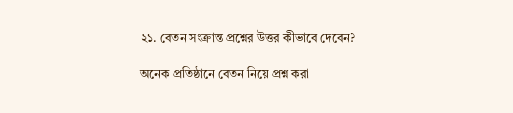২১. বেতন সংক্রান্ত প্রশ্নের উত্তর কীভাবে দেবেন?

অনেক প্রতিষ্ঠানে বেতন নিয়ে প্রশ্ন করা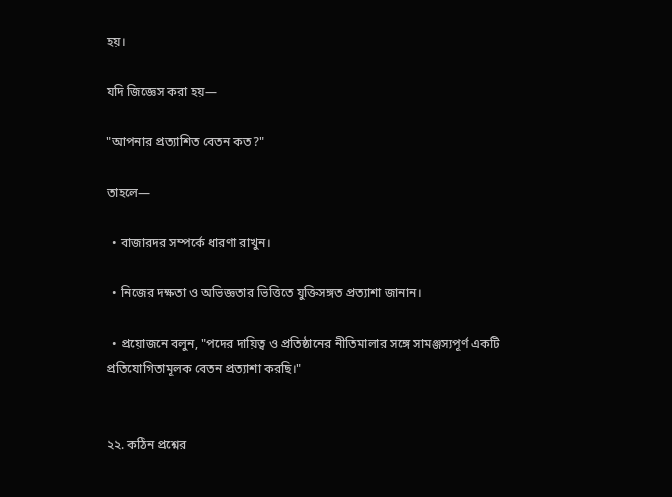হয়।

যদি জিজ্ঞেস করা হয়—

"আপনার প্রত্যাশিত বেতন কত?"

তাহলে—

  • বাজারদর সম্পর্কে ধারণা রাখুন।

  • নিজের দক্ষতা ও অভিজ্ঞতার ভিত্তিতে যুক্তিসঙ্গত প্রত্যাশা জানান।

  • প্রয়োজনে বলুন, "পদের দায়িত্ব ও প্রতিষ্ঠানের নীতিমালার সঙ্গে সামঞ্জস্যপূর্ণ একটি প্রতিযোগিতামূলক বেতন প্রত্যাশা করছি।"


২২. কঠিন প্রশ্নের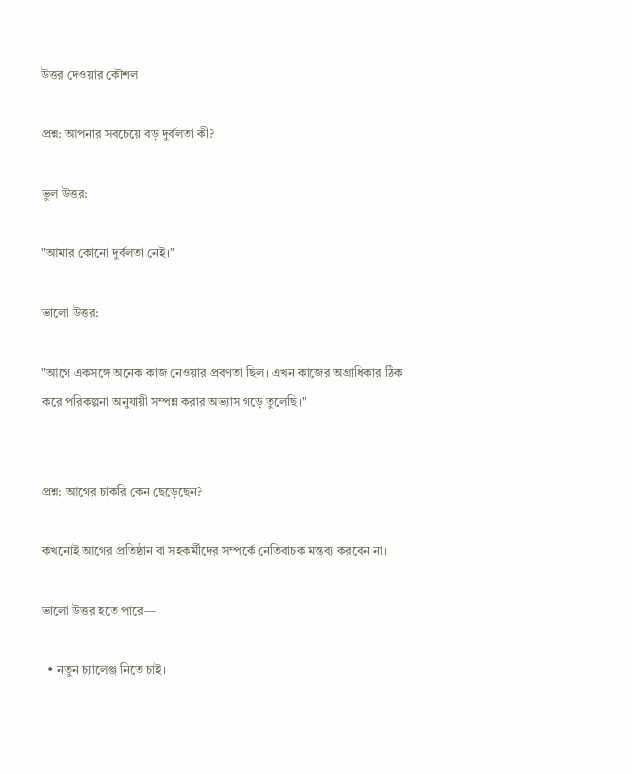উত্তর দেওয়ার কৌশল

প্রশ্ন: আপনার সবচেয়ে বড় দুর্বলতা কী?

ভুল উত্তর:

"আমার কোনো দুর্বলতা নেই।"

ভালো উত্তর:

"আগে একসঙ্গে অনেক কাজ নেওয়ার প্রবণতা ছিল। এখন কাজের অগ্রাধিকার ঠিক করে পরিকল্পনা অনুযায়ী সম্পন্ন করার অভ্যাস গড়ে তুলেছি।"


প্রশ্ন: আগের চাকরি কেন ছেড়েছেন?

কখনোই আগের প্রতিষ্ঠান বা সহকর্মীদের সম্পর্কে নেতিবাচক মন্তব্য করবেন না।

ভালো উত্তর হতে পারে—

  • নতুন চ্যালেঞ্জ নিতে চাই।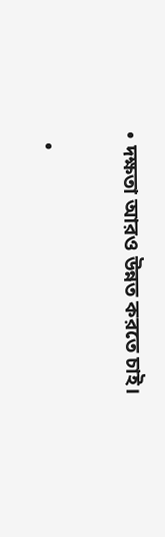• দক্ষতা আরও উন্নত করতে চাই।

  •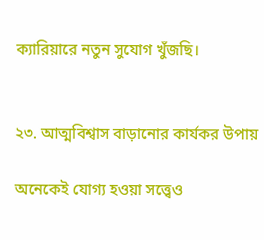ক্যারিয়ারে নতুন সুযোগ খুঁজছি।


২৩. আত্মবিশ্বাস বাড়ানোর কার্যকর উপায়

অনেকেই যোগ্য হওয়া সত্ত্বেও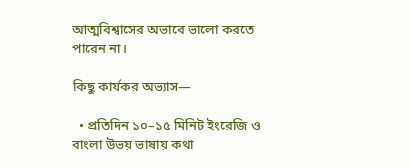আত্মবিশ্বাসের অভাবে ভালো করতে পারেন না।

কিছু কার্যকর অভ্যাস—

  • প্রতিদিন ১০–১৫ মিনিট ইংরেজি ও বাংলা উভয় ভাষায় কথা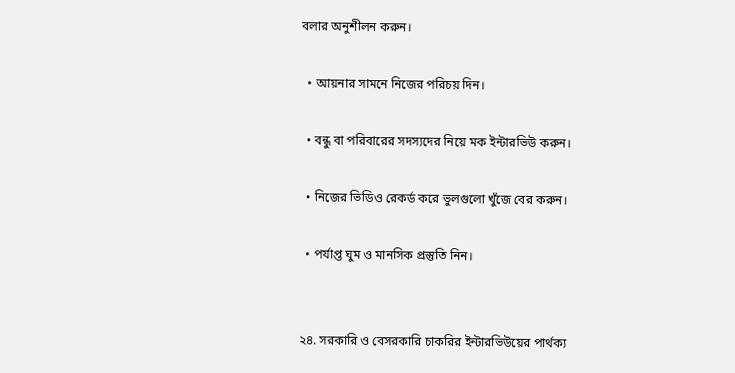বলার অনুশীলন করুন।

  • আয়নার সামনে নিজের পরিচয় দিন।

  • বন্ধু বা পরিবারের সদস্যদের নিয়ে মক ইন্টারভিউ করুন।

  • নিজের ভিডিও রেকর্ড করে ভুলগুলো খুঁজে বের করুন।

  • পর্যাপ্ত ঘুম ও মানসিক প্রস্তুতি নিন।


২৪. সরকারি ও বেসরকারি চাকরির ইন্টারভিউয়ের পার্থক্য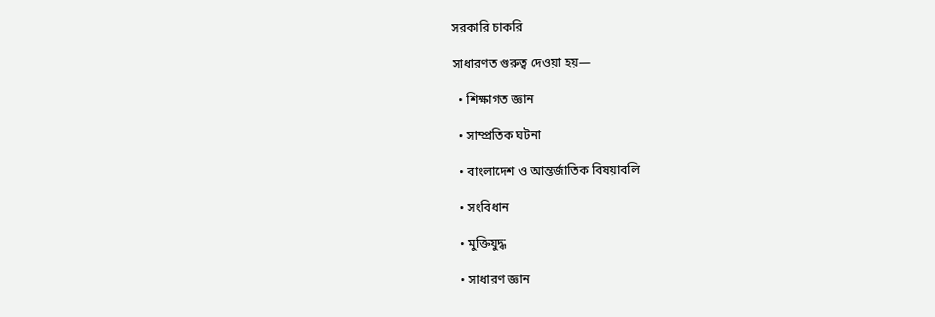সরকারি চাকরি

সাধারণত গুরুত্ব দেওয়া হয়—

  • শিক্ষাগত জ্ঞান

  • সাম্প্রতিক ঘটনা

  • বাংলাদেশ ও আন্তর্জাতিক বিষয়াবলি

  • সংবিধান

  • মুক্তিযুদ্ধ

  • সাধারণ জ্ঞান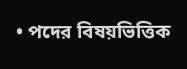• পদের বিষয়ভিত্তিক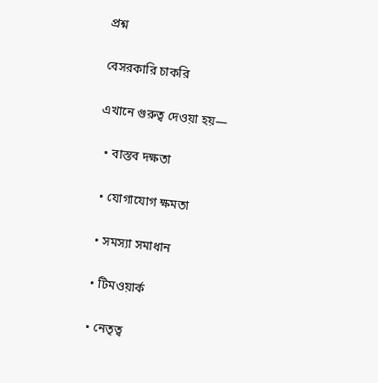প্রশ্ন

বেসরকারি চাকরি

এখানে গুরুত্ব দেওয়া হয়—

  • বাস্তব দক্ষতা

  • যোগাযোগ ক্ষমতা

  • সমস্যা সমাধান

  • টিমওয়ার্ক

  • নেতৃত্ব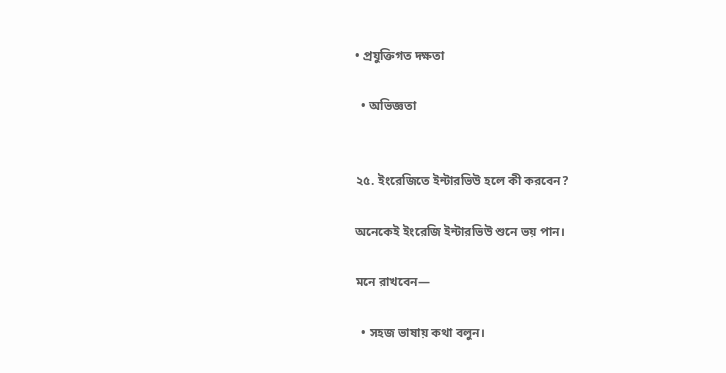• প্রযুক্তিগত দক্ষতা

  • অভিজ্ঞতা


২৫. ইংরেজিতে ইন্টারভিউ হলে কী করবেন?

অনেকেই ইংরেজি ইন্টারভিউ শুনে ভয় পান।

মনে রাখবেন—

  • সহজ ভাষায় কথা বলুন।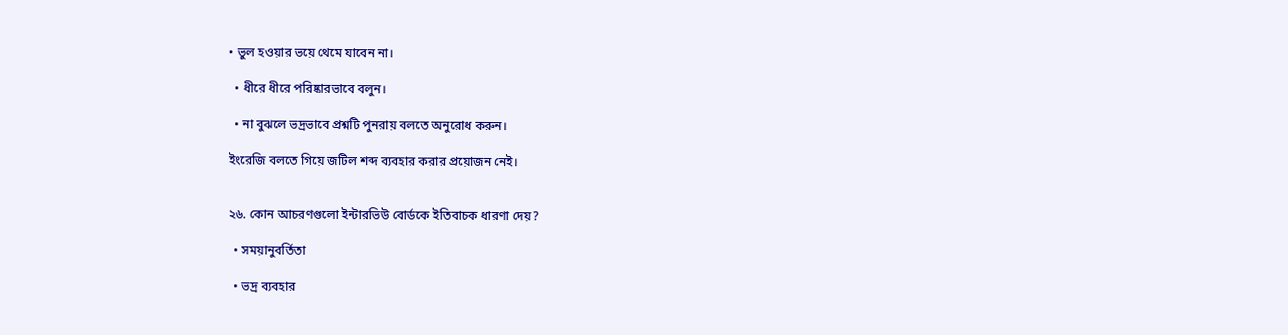• ভুল হওয়ার ভয়ে থেমে যাবেন না।

  • ধীরে ধীরে পরিষ্কারভাবে বলুন।

  • না বুঝলে ভদ্রভাবে প্রশ্নটি পুনরায় বলতে অনুরোধ করুন।

ইংরেজি বলতে গিয়ে জটিল শব্দ ব্যবহার করার প্রয়োজন নেই।


২৬. কোন আচরণগুলো ইন্টারভিউ বোর্ডকে ইতিবাচক ধারণা দেয়?

  • সময়ানুবর্তিতা

  • ভদ্র ব্যবহার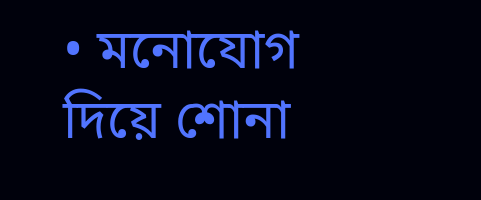• মনোযোগ দিয়ে শোনা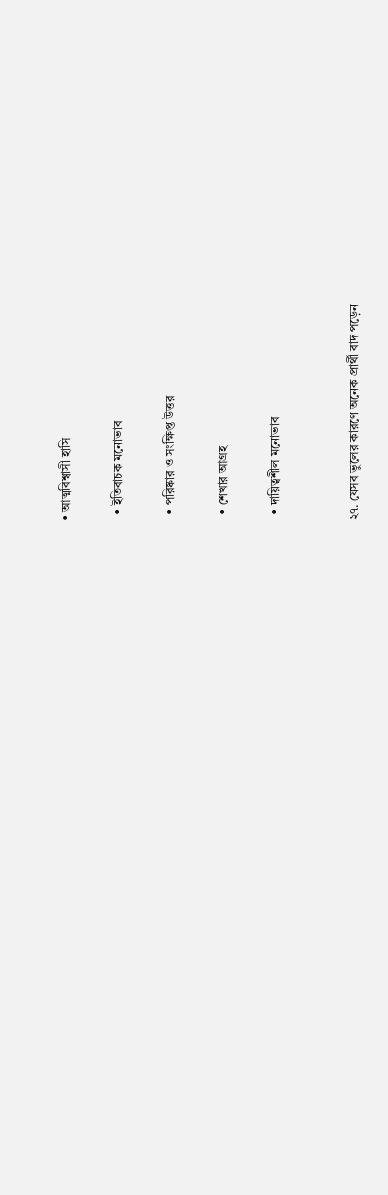• আত্মবিশ্বাসী হাসি

  • ইতিবাচক মনোভাব

  • পরিষ্কার ও সংক্ষিপ্ত উত্তর

  • শেখার আগ্রহ

  • দায়িত্বশীল মনোভাব


২৭. যেসব ভুলের কারণে অনেক প্রার্থী বাদ পড়েন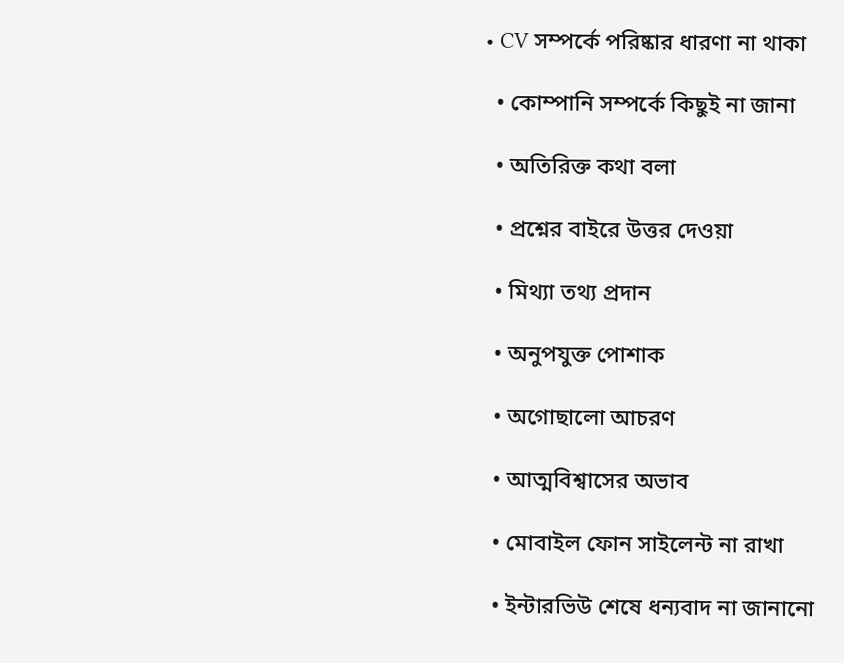• CV সম্পর্কে পরিষ্কার ধারণা না থাকা

  • কোম্পানি সম্পর্কে কিছুই না জানা

  • অতিরিক্ত কথা বলা

  • প্রশ্নের বাইরে উত্তর দেওয়া

  • মিথ্যা তথ্য প্রদান

  • অনুপযুক্ত পোশাক

  • অগোছালো আচরণ

  • আত্মবিশ্বাসের অভাব

  • মোবাইল ফোন সাইলেন্ট না রাখা

  • ইন্টারভিউ শেষে ধন্যবাদ না জানানো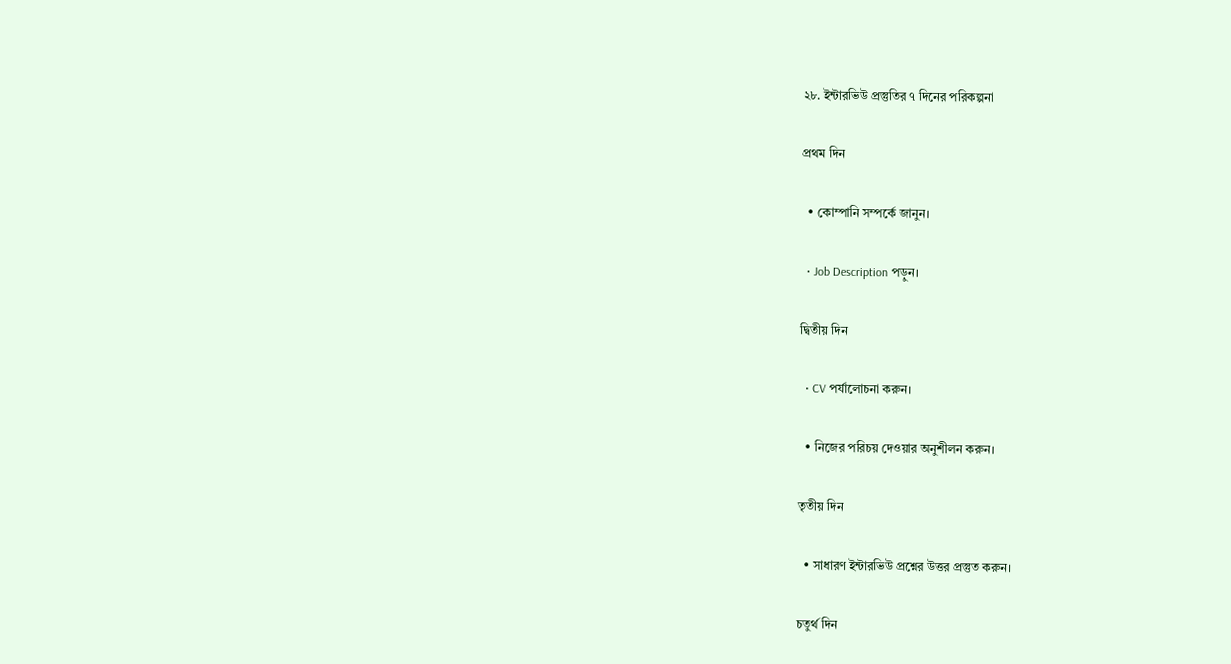২৮. ইন্টারভিউ প্রস্তুতির ৭ দিনের পরিকল্পনা

প্রথম দিন

  • কোম্পানি সম্পর্কে জানুন।

  • Job Description পড়ুন।

দ্বিতীয় দিন

  • CV পর্যালোচনা করুন।

  • নিজের পরিচয় দেওয়ার অনুশীলন করুন।

তৃতীয় দিন

  • সাধারণ ইন্টারভিউ প্রশ্নের উত্তর প্রস্তুত করুন।

চতুর্থ দিন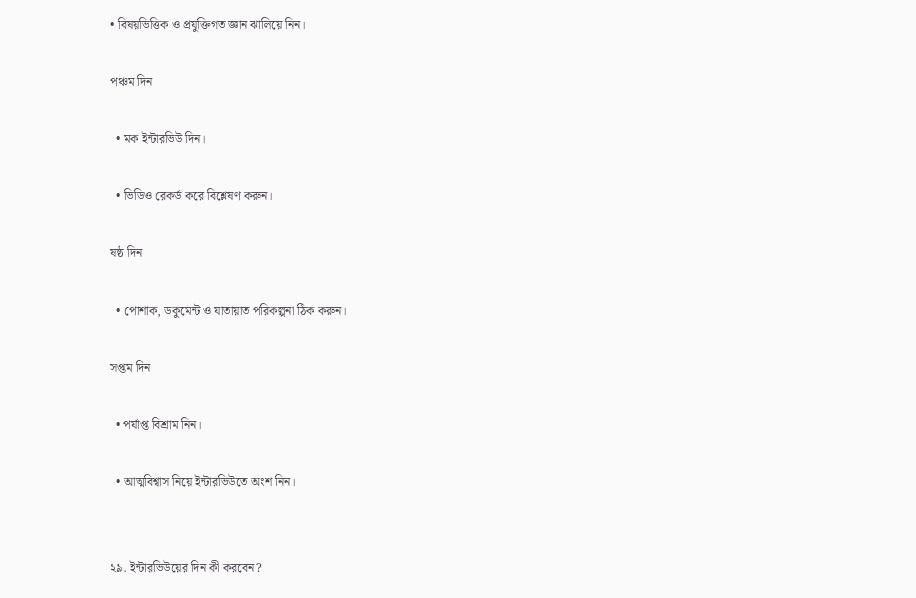• বিষয়ভিত্তিক ও প্রযুক্তিগত জ্ঞান ঝালিয়ে নিন।

পঞ্চম দিন

  • মক ইন্টারভিউ দিন।

  • ভিডিও রেকর্ড করে বিশ্লেষণ করুন।

ষষ্ঠ দিন

  • পোশাক, ডকুমেন্ট ও যাতায়াত পরিকল্পনা ঠিক করুন।

সপ্তম দিন

  • পর্যাপ্ত বিশ্রাম নিন।

  • আত্মবিশ্বাস নিয়ে ইন্টারভিউতে অংশ নিন।


২৯. ইন্টারভিউয়ের দিন কী করবেন?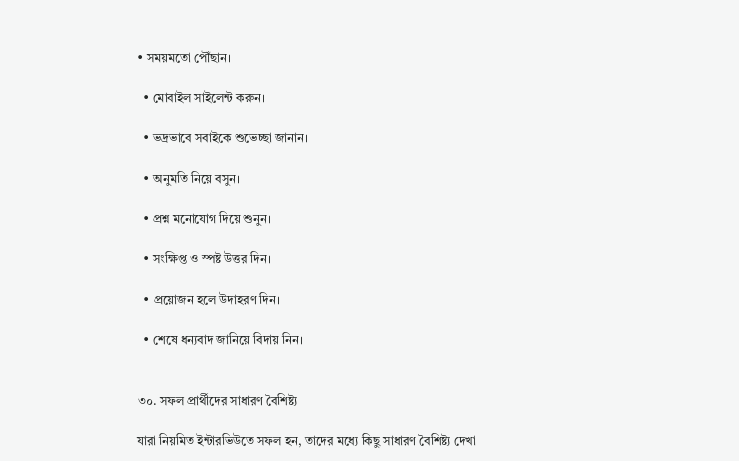• সময়মতো পৌঁছান।

  • মোবাইল সাইলেন্ট করুন।

  • ভদ্রভাবে সবাইকে শুভেচ্ছা জানান।

  • অনুমতি নিয়ে বসুন।

  • প্রশ্ন মনোযোগ দিয়ে শুনুন।

  • সংক্ষিপ্ত ও স্পষ্ট উত্তর দিন।

  • প্রয়োজন হলে উদাহরণ দিন।

  • শেষে ধন্যবাদ জানিয়ে বিদায় নিন।


৩০. সফল প্রার্থীদের সাধারণ বৈশিষ্ট্য

যারা নিয়মিত ইন্টারভিউতে সফল হন, তাদের মধ্যে কিছু সাধারণ বৈশিষ্ট্য দেখা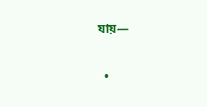যায়—

  •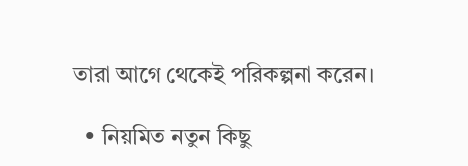তারা আগে থেকেই পরিকল্পনা করেন।

  • নিয়মিত নতুন কিছু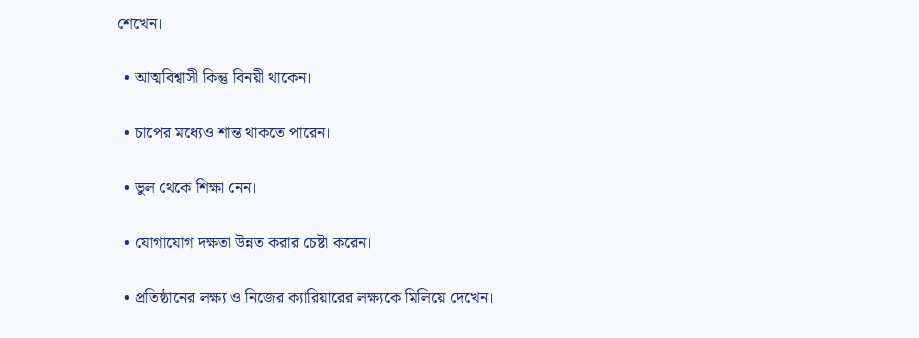শেখেন।

  • আত্মবিশ্বাসী কিন্তু বিনয়ী থাকেন।

  • চাপের মধ্যেও শান্ত থাকতে পারেন।

  • ভুল থেকে শিক্ষা নেন।

  • যোগাযোগ দক্ষতা উন্নত করার চেষ্টা করেন।

  • প্রতিষ্ঠানের লক্ষ্য ও নিজের ক্যারিয়ারের লক্ষ্যকে মিলিয়ে দেখেন।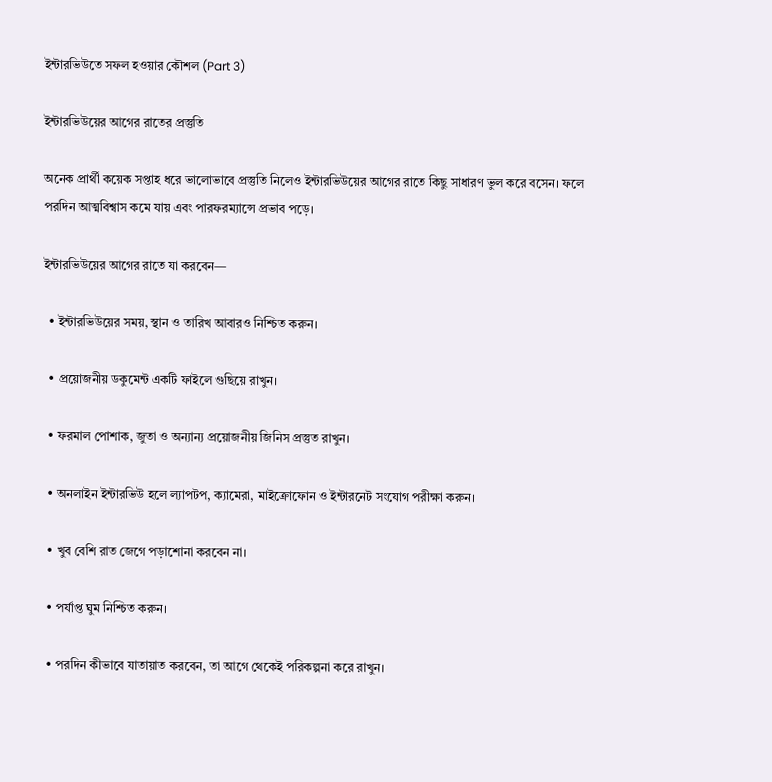ইন্টারভিউতে সফল হওয়ার কৌশল (Part 3)

ইন্টারভিউয়ের আগের রাতের প্রস্তুতি

অনেক প্রার্থী কয়েক সপ্তাহ ধরে ভালোভাবে প্রস্তুতি নিলেও ইন্টারভিউয়ের আগের রাতে কিছু সাধারণ ভুল করে বসেন। ফলে পরদিন আত্মবিশ্বাস কমে যায় এবং পারফরম্যান্সে প্রভাব পড়ে।

ইন্টারভিউয়ের আগের রাতে যা করবেন—

  • ইন্টারভিউয়ের সময়, স্থান ও তারিখ আবারও নিশ্চিত করুন।

  • প্রয়োজনীয় ডকুমেন্ট একটি ফাইলে গুছিয়ে রাখুন।

  • ফরমাল পোশাক, জুতা ও অন্যান্য প্রয়োজনীয় জিনিস প্রস্তুত রাখুন।

  • অনলাইন ইন্টারভিউ হলে ল্যাপটপ, ক্যামেরা, মাইক্রোফোন ও ইন্টারনেট সংযোগ পরীক্ষা করুন।

  • খুব বেশি রাত জেগে পড়াশোনা করবেন না।

  • পর্যাপ্ত ঘুম নিশ্চিত করুন।

  • পরদিন কীভাবে যাতায়াত করবেন, তা আগে থেকেই পরিকল্পনা করে রাখুন।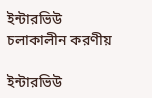ইন্টারভিউ চলাকালীন করণীয়

ইন্টারভিউ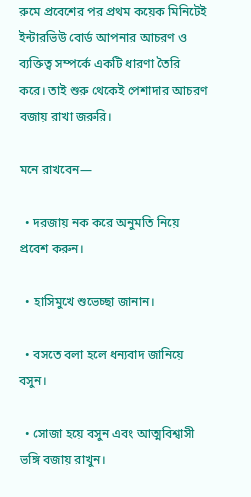রুমে প্রবেশের পর প্রথম কয়েক মিনিটেই ইন্টারভিউ বোর্ড আপনার আচরণ ও ব্যক্তিত্ব সম্পর্কে একটি ধারণা তৈরি করে। তাই শুরু থেকেই পেশাদার আচরণ বজায় রাখা জরুরি।

মনে রাখবেন—

  • দরজায় নক করে অনুমতি নিয়ে প্রবেশ করুন।

  • হাসিমুখে শুভেচ্ছা জানান।

  • বসতে বলা হলে ধন্যবাদ জানিয়ে বসুন।

  • সোজা হয়ে বসুন এবং আত্মবিশ্বাসী ভঙ্গি বজায় রাখুন।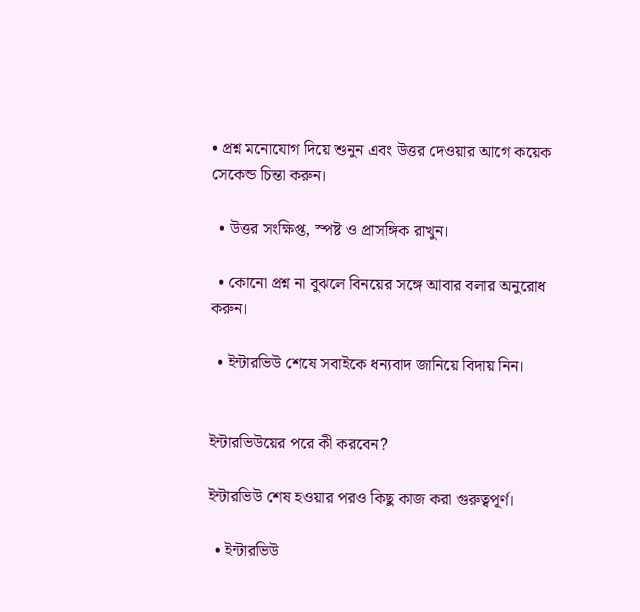• প্রশ্ন মনোযোগ দিয়ে শুনুন এবং উত্তর দেওয়ার আগে কয়েক সেকেন্ড চিন্তা করুন।

  • উত্তর সংক্ষিপ্ত, স্পষ্ট ও প্রাসঙ্গিক রাখুন।

  • কোনো প্রশ্ন না বুঝলে বিনয়ের সঙ্গে আবার বলার অনুরোধ করুন।

  • ইন্টারভিউ শেষে সবাইকে ধন্যবাদ জানিয়ে বিদায় নিন।


ইন্টারভিউয়ের পরে কী করবেন?

ইন্টারভিউ শেষ হওয়ার পরও কিছু কাজ করা গুরুত্বপূর্ণ।

  • ইন্টারভিউ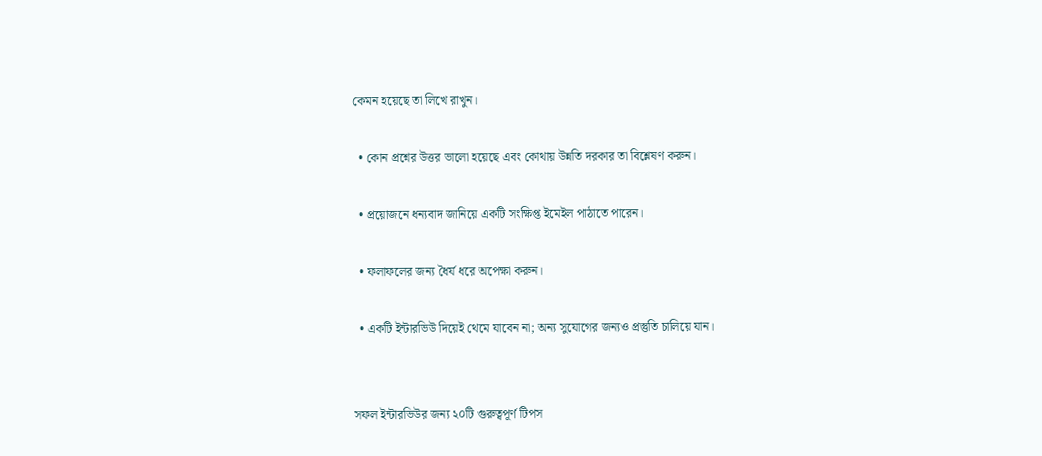কেমন হয়েছে তা লিখে রাখুন।

  • কোন প্রশ্নের উত্তর ভালো হয়েছে এবং কোথায় উন্নতি দরকার তা বিশ্লেষণ করুন।

  • প্রয়োজনে ধন্যবাদ জানিয়ে একটি সংক্ষিপ্ত ইমেইল পাঠাতে পারেন।

  • ফলাফলের জন্য ধৈর্য ধরে অপেক্ষা করুন।

  • একটি ইন্টারভিউ দিয়েই থেমে যাবেন না; অন্য সুযোগের জন্যও প্রস্তুতি চালিয়ে যান।


সফল ইন্টারভিউর জন্য ২০টি গুরুত্বপূর্ণ টিপস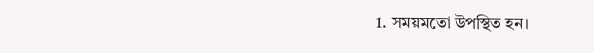1. সময়মতো উপস্থিত হন।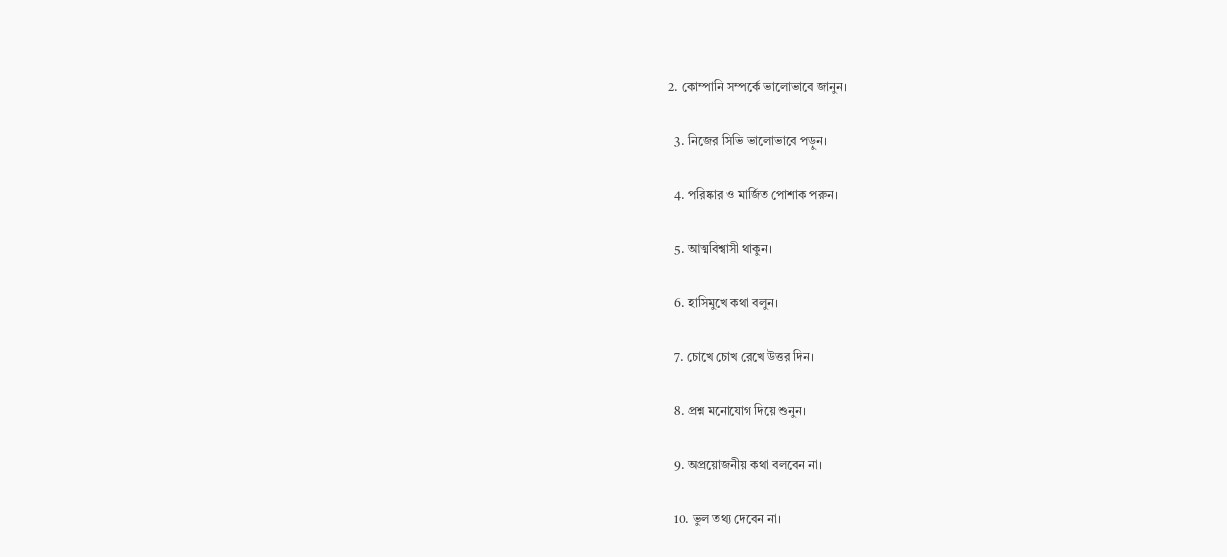2. কোম্পানি সম্পর্কে ভালোভাবে জানুন।

  3. নিজের সিভি ভালোভাবে পড়ুন।

  4. পরিষ্কার ও মার্জিত পোশাক পরুন।

  5. আত্মবিশ্বাসী থাকুন।

  6. হাসিমুখে কথা বলুন।

  7. চোখে চোখ রেখে উত্তর দিন।

  8. প্রশ্ন মনোযোগ দিয়ে শুনুন।

  9. অপ্রয়োজনীয় কথা বলবেন না।

  10. ভুল তথ্য দেবেন না।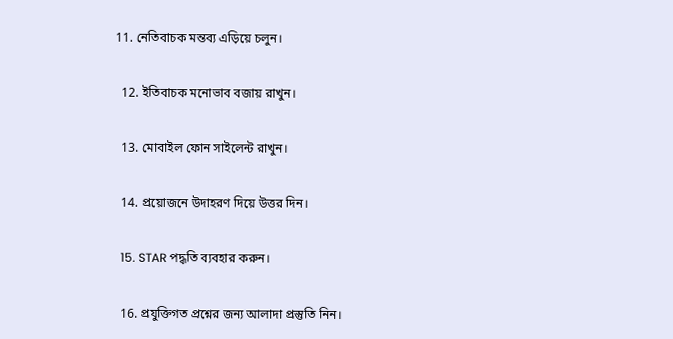11. নেতিবাচক মন্তব্য এড়িয়ে চলুন।

  12. ইতিবাচক মনোভাব বজায় রাখুন।

  13. মোবাইল ফোন সাইলেন্ট রাখুন।

  14. প্রয়োজনে উদাহরণ দিয়ে উত্তর দিন।

  15. STAR পদ্ধতি ব্যবহার করুন।

  16. প্রযুক্তিগত প্রশ্নের জন্য আলাদা প্রস্তুতি নিন।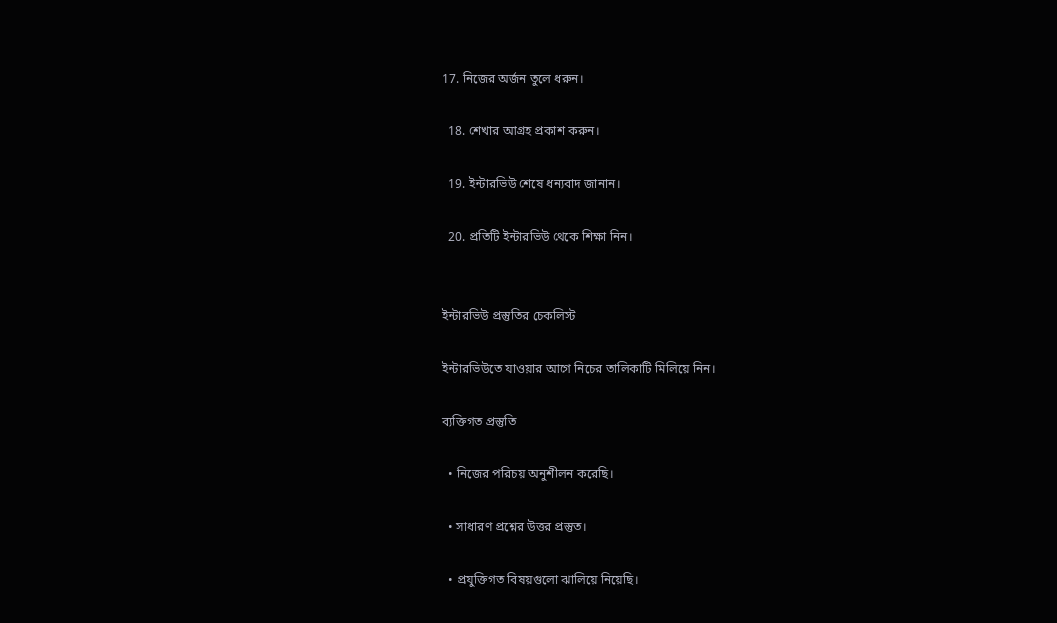17. নিজের অর্জন তুলে ধরুন।

  18. শেখার আগ্রহ প্রকাশ করুন।

  19. ইন্টারভিউ শেষে ধন্যবাদ জানান।

  20. প্রতিটি ইন্টারভিউ থেকে শিক্ষা নিন।


ইন্টারভিউ প্রস্তুতির চেকলিস্ট

ইন্টারভিউতে যাওয়ার আগে নিচের তালিকাটি মিলিয়ে নিন।

ব্যক্তিগত প্রস্তুতি

  • নিজের পরিচয় অনুশীলন করেছি।

  • সাধারণ প্রশ্নের উত্তর প্রস্তুত।

  • প্রযুক্তিগত বিষয়গুলো ঝালিয়ে নিয়েছি।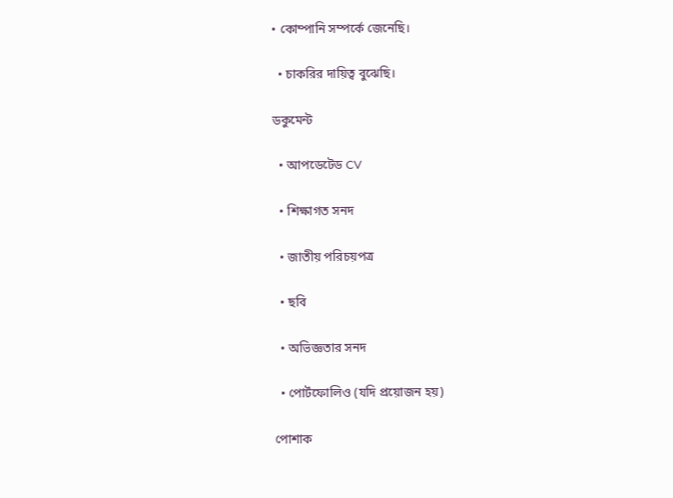• কোম্পানি সম্পর্কে জেনেছি।

  • চাকরির দায়িত্ব বুঝেছি।

ডকুমেন্ট

  • আপডেটেড CV

  • শিক্ষাগত সনদ

  • জাতীয় পরিচয়পত্র

  • ছবি

  • অভিজ্ঞতার সনদ

  • পোর্টফোলিও (যদি প্রয়োজন হয়)

পোশাক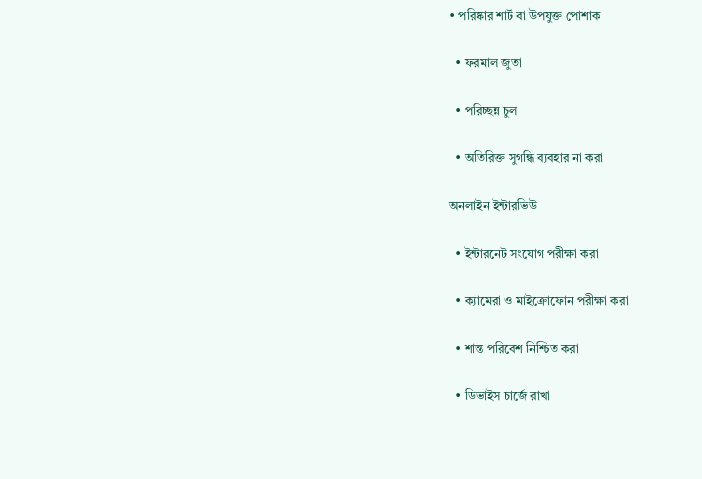• পরিষ্কার শার্ট বা উপযুক্ত পোশাক

  • ফরমাল জুতা

  • পরিচ্ছন্ন চুল

  • অতিরিক্ত সুগন্ধি ব্যবহার না করা

অনলাইন ইন্টারভিউ

  • ইন্টারনেট সংযোগ পরীক্ষা করা

  • ক্যামেরা ও মাইক্রোফোন পরীক্ষা করা

  • শান্ত পরিবেশ নিশ্চিত করা

  • ডিভাইস চার্জে রাখা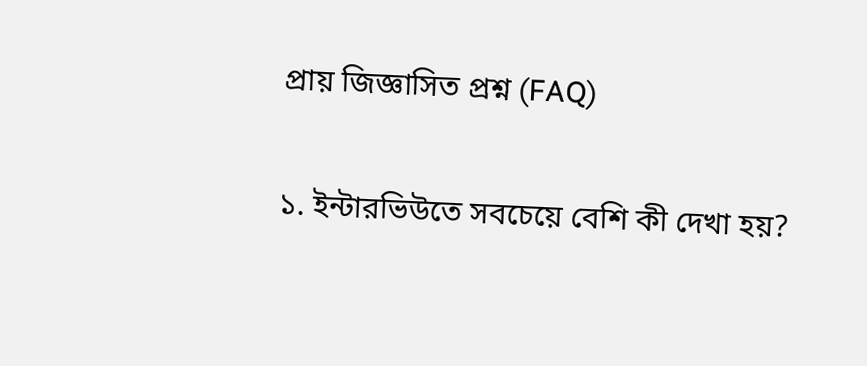প্রায় জিজ্ঞাসিত প্রশ্ন (FAQ)

১. ইন্টারভিউতে সবচেয়ে বেশি কী দেখা হয়?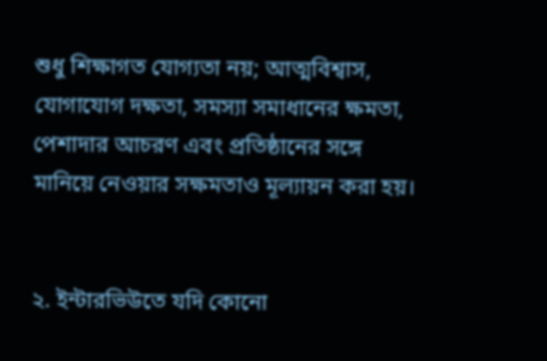শুধু শিক্ষাগত যোগ্যতা নয়; আত্মবিশ্বাস, যোগাযোগ দক্ষতা, সমস্যা সমাধানের ক্ষমতা, পেশাদার আচরণ এবং প্রতিষ্ঠানের সঙ্গে মানিয়ে নেওয়ার সক্ষমতাও মূল্যায়ন করা হয়।


২. ইন্টারভিউতে যদি কোনো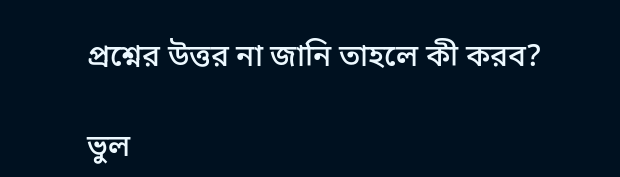প্রশ্নের উত্তর না জানি তাহলে কী করব?

ভুল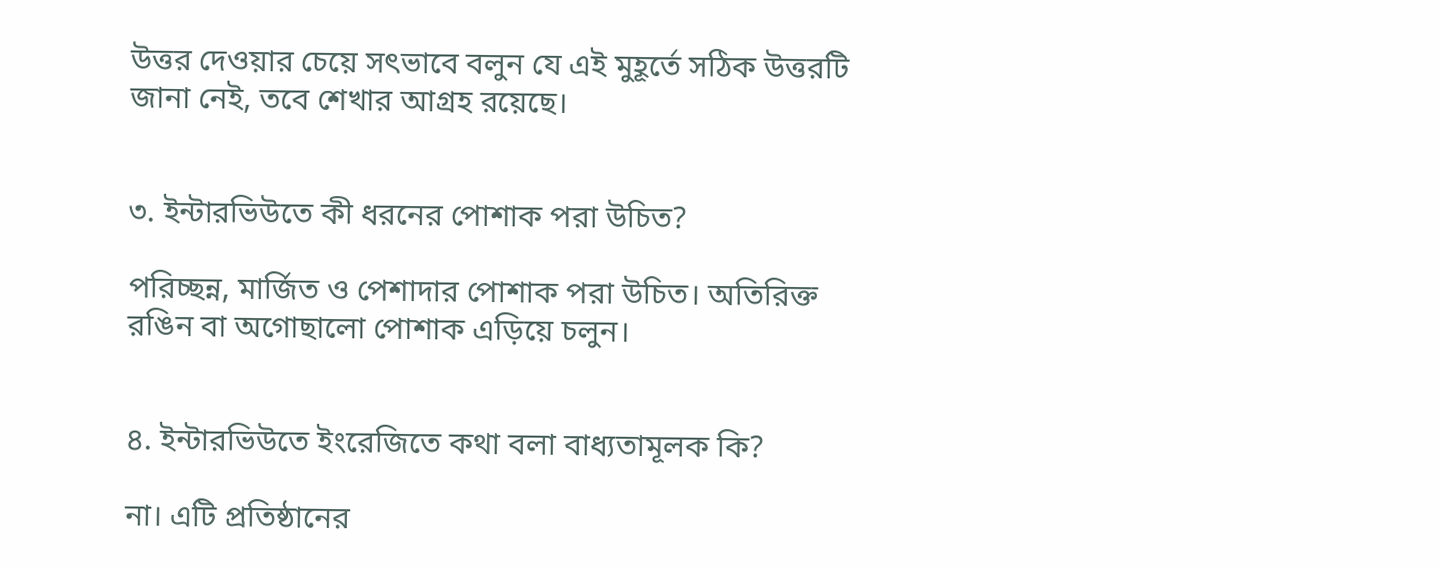উত্তর দেওয়ার চেয়ে সৎভাবে বলুন যে এই মুহূর্তে সঠিক উত্তরটি জানা নেই, তবে শেখার আগ্রহ রয়েছে।


৩. ইন্টারভিউতে কী ধরনের পোশাক পরা উচিত?

পরিচ্ছন্ন, মার্জিত ও পেশাদার পোশাক পরা উচিত। অতিরিক্ত রঙিন বা অগোছালো পোশাক এড়িয়ে চলুন।


৪. ইন্টারভিউতে ইংরেজিতে কথা বলা বাধ্যতামূলক কি?

না। এটি প্রতিষ্ঠানের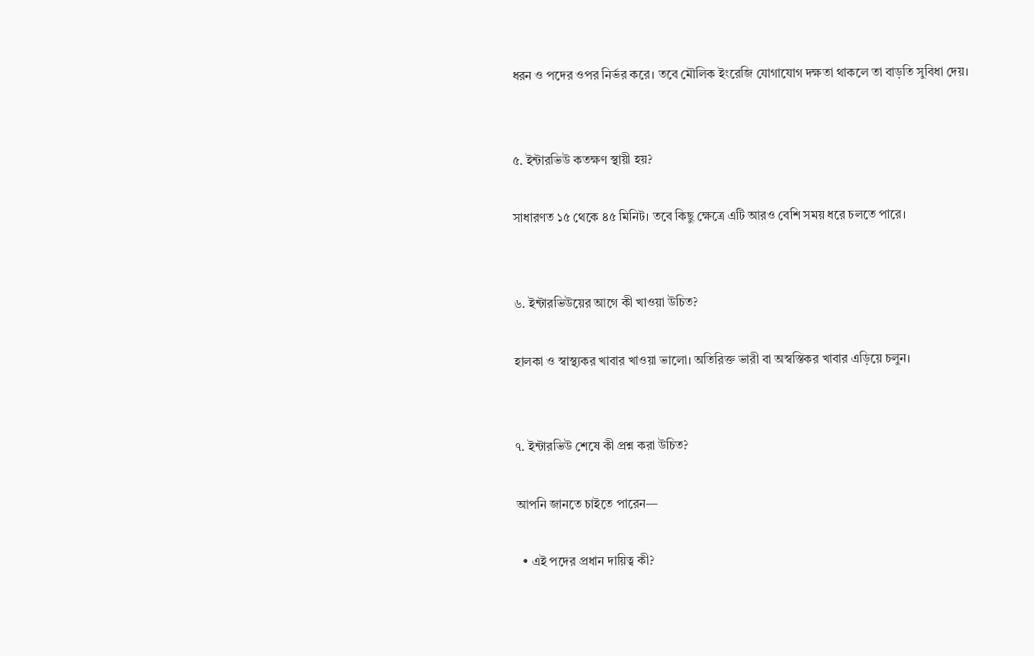ধরন ও পদের ওপর নির্ভর করে। তবে মৌলিক ইংরেজি যোগাযোগ দক্ষতা থাকলে তা বাড়তি সুবিধা দেয়।


৫. ইন্টারভিউ কতক্ষণ স্থায়ী হয়?

সাধারণত ১৫ থেকে ৪৫ মিনিট। তবে কিছু ক্ষেত্রে এটি আরও বেশি সময় ধরে চলতে পারে।


৬. ইন্টারভিউয়ের আগে কী খাওয়া উচিত?

হালকা ও স্বাস্থ্যকর খাবার খাওয়া ভালো। অতিরিক্ত ভারী বা অস্বস্তিকর খাবার এড়িয়ে চলুন।


৭. ইন্টারভিউ শেষে কী প্রশ্ন করা উচিত?

আপনি জানতে চাইতে পারেন—

  • এই পদের প্রধান দায়িত্ব কী?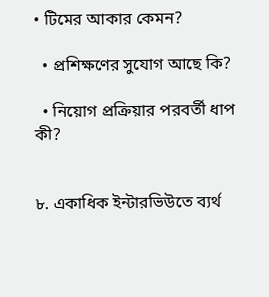• টিমের আকার কেমন?

  • প্রশিক্ষণের সুযোগ আছে কি?

  • নিয়োগ প্রক্রিয়ার পরবর্তী ধাপ কী?


৮. একাধিক ইন্টারভিউতে ব্যর্থ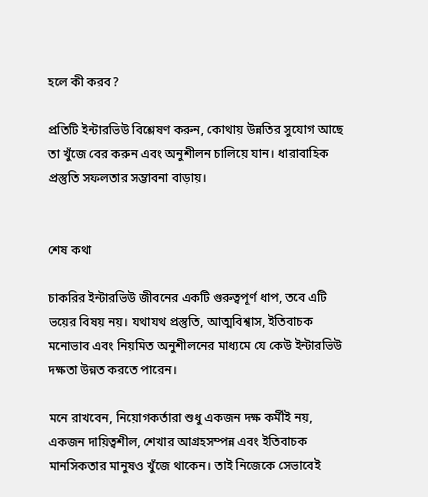হলে কী করব?

প্রতিটি ইন্টারভিউ বিশ্লেষণ করুন, কোথায় উন্নতির সুযোগ আছে তা খুঁজে বের করুন এবং অনুশীলন চালিয়ে যান। ধারাবাহিক প্রস্তুতি সফলতার সম্ভাবনা বাড়ায়।


শেষ কথা

চাকরির ইন্টারভিউ জীবনের একটি গুরুত্বপূর্ণ ধাপ, তবে এটি ভয়ের বিষয় নয়। যথাযথ প্রস্তুতি, আত্মবিশ্বাস, ইতিবাচক মনোভাব এবং নিয়মিত অনুশীলনের মাধ্যমে যে কেউ ইন্টারভিউ দক্ষতা উন্নত করতে পারেন।

মনে রাখবেন, নিয়োগকর্তারা শুধু একজন দক্ষ কর্মীই নয়, একজন দায়িত্বশীল, শেখার আগ্রহসম্পন্ন এবং ইতিবাচক মানসিকতার মানুষও খুঁজে থাকেন। তাই নিজেকে সেভাবেই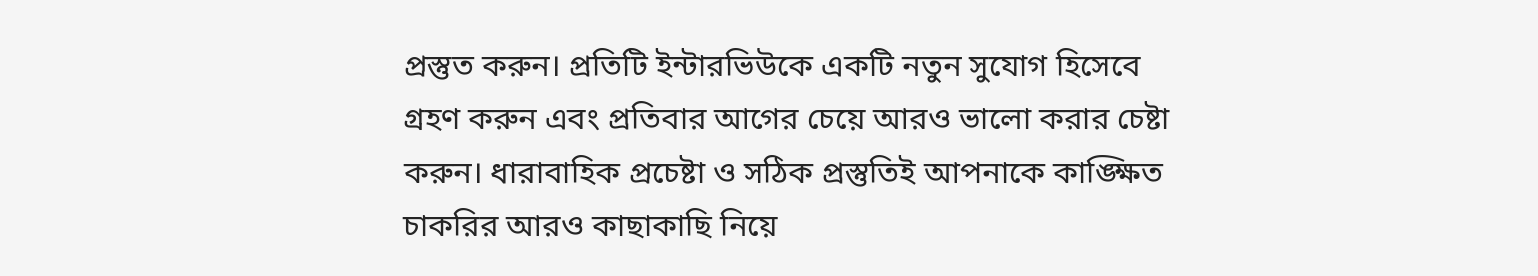প্রস্তুত করুন। প্রতিটি ইন্টারভিউকে একটি নতুন সুযোগ হিসেবে গ্রহণ করুন এবং প্রতিবার আগের চেয়ে আরও ভালো করার চেষ্টা করুন। ধারাবাহিক প্রচেষ্টা ও সঠিক প্রস্তুতিই আপনাকে কাঙ্ক্ষিত চাকরির আরও কাছাকাছি নিয়ে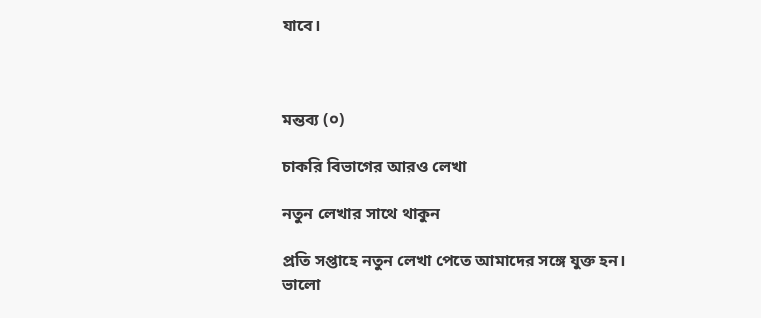যাবে।



মন্তব্য (০)

চাকরি বিভাগের আরও লেখা

নতুন লেখার সাথে থাকুন

প্রতি সপ্তাহে নতুন লেখা পেতে আমাদের সঙ্গে যুক্ত হন। ভালো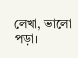লেখা, ভালো পড়া।